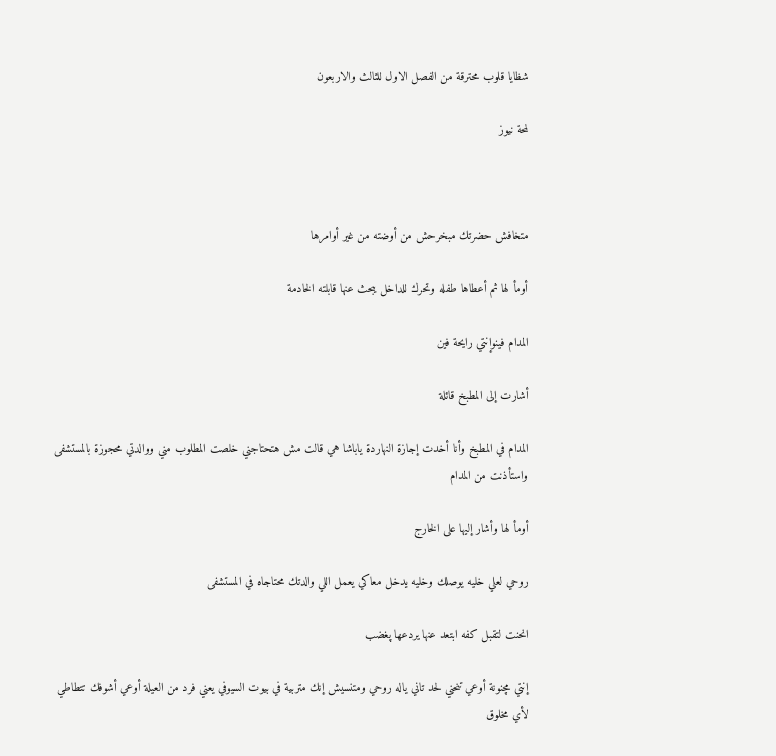شظايا قلوب محترقة من الفصل الاول للثالث والاربعون

لمحة نيوز



متخافش حضرتك مبخرحش من أوضته من غير أوامرها

أومأ لها ثم أعطاها طفله وتحرك للداخل يبحث عنها قابلته الخادمة

المدام فينوإنتي رايحة فين

أشارت إلى المطبخ قائلة

المدام في المطبخ وأنا أخدت إجازة النهاردة ياباشا هي قالت مش هتحتاجني خلصت المطلوب مني ووالدتي محجوزة بالمستشفى واستأذنت من المدام

أومأ لها وأشار إليها على الخارج

روحي لعلي خليه يوصلك وخليه يدخل معاكي يعمل اللي والدتك محتاجاه في المستشفى

انحنت لتقبل كفه ابتعد عنها يردعها پغضب

إنتي مچنونة أوعي تنحني لحد تاني ياله روحي ومتنسيش إنك متربية في بيوت السيوفي يعني فرد من العيلة أوعي أشوفك تتطاطي لأي مخلوق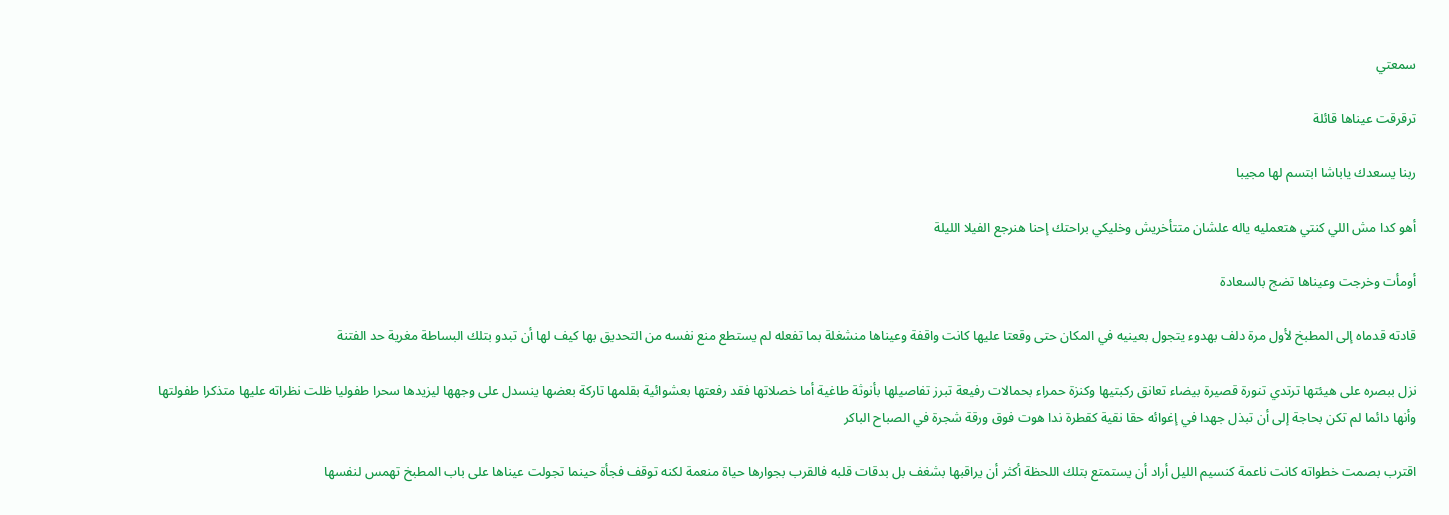سمعتي

ترقرقت عيناها قائلة

ربنا يسعدك ياباشا ابتسم لها مجيبا

أهو كدا مش اللي كنتي هتعمليه ياله علشان متتأخريش وخليكي براحتك إحنا هنرجع الفيلا الليلة

أومأت وخرجت وعيناها تضج بالسعادة

قادته قدماه إلى المطبخ لأول مرة دلف بهدوء يتجول بعينيه في المكان حتى وقعتا عليها كانت واقفة وعيناها منشغلة بما تفعله لم يستطع منع نفسه من التحديق بها كيف لها أن تبدو بتلك البساطة مغرية حد الفتنة

نزل ببصره على هيئتها ترتدي تنورة قصيرة بيضاء تعانق ركبتيها وكنزة حمراء بحمالات رفيعة تبرز تفاصيلها بأنوثة طاغية أما خصلاتها فقد رفعتها بعشوائية بقلمها تاركة بعضها ينسدل على وجهها ليزيدها سحرا طفوليا ظلت نظراته عليها متذكرا طفولتها وأنها دائما لم تكن بحاجة إلى أن تبذل جهدا في إغوائه حقا نقية كقطرة ندا هوت فوق ورقة شجرة في الصباح الباكر

اقترب بصمت خطواته كانت ناعمة كنسيم الليل أراد أن يستمتع بتلك اللحظة أكثر أن يراقبها بشغف بل بدقات قلبه فالقرب بجوارها حياة منعمة لكنه توقف فجأة حينما تجولت عيناها على باب المطبخ تهمس لنفسها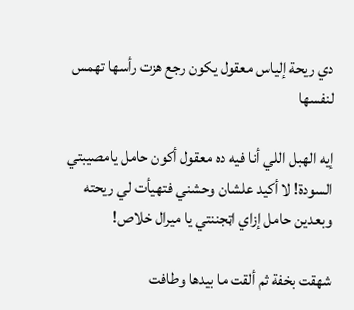دي ريحة إلياس معقول يكون رجع هزت رأسها تهمس لنفسها

إيه الهبل اللي أنا فيه ده معقول أكون حامل يامصيبتي السودة! لا أكيد علشان وحشني فتهيأت لي ريحته وبعدين حامل إزاي اټجننتي يا ميرال خلاص!

شهقت بخفة ثم ألقت ما بيدها وطافت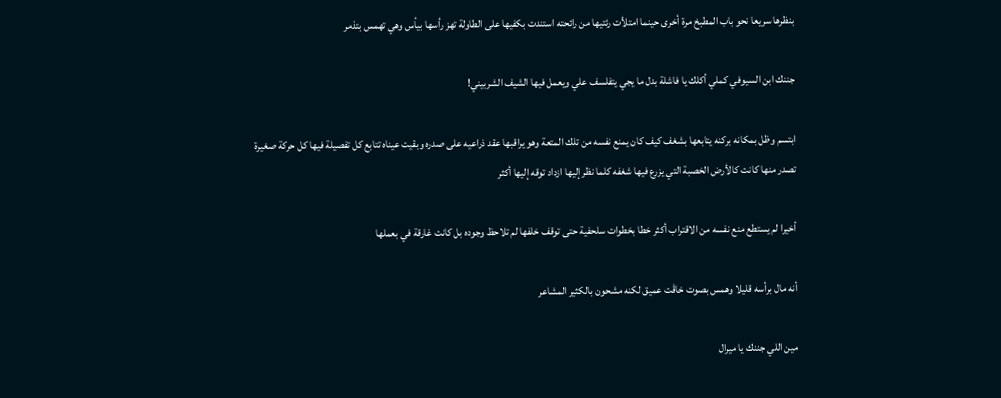بنظرها سريعا نحو باب المطبخ مرة أخرى حينما امتلأت رئتيها من رائحته استندت بكفيها على الطاولة تهز رأسها بيأس وهي تهمس بتذمر

جننك ابن السيوفي كملي أكلك يا فاشلة بدل ما يجي يتفلسف علي ويعمل فيها الشيف الشربيني!

ابتسم وظل بمكانه بركنه يتابعها بشغف كيف كان يمنع نفسه من تلك المتعة وهو يراقبها عقد ذراعيه على صدره وبقيت عيناه تتابع كل تفصيلة فيها كل حركة صغيرة تصدر منها كانت كالأرض الخصبة التي يزرع فيها شغفه كلما نظر إليها ازداد توقه إليها أكثر

أخيرا لم يستطع منع نفسه من الاقتراب أكثر خطا بخطوات سلحفية حتى توقف خلفها لم تلاحظ وجوده بل كانت غارقة في بعملها

أنه مال برأسه قليلا وهمس بصوت خاڤت عميق لكنه مشحون بالكثير المشاعر

مين اللي جننك يا ميرال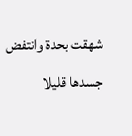شهقت بحدة وانتفض جسدها قليلا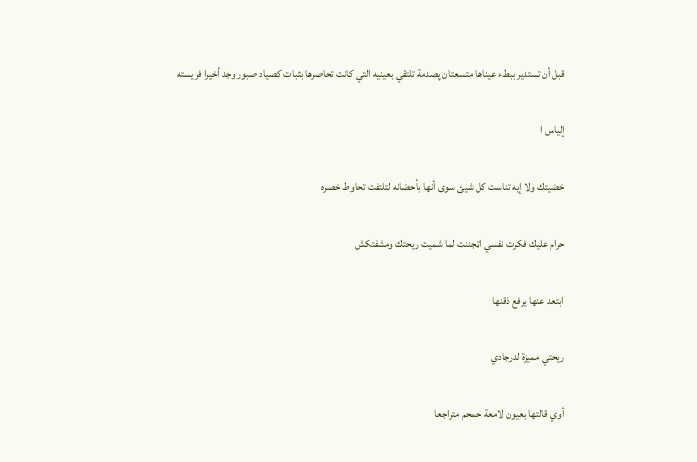قبل أن تستدير ببطء عيناها متسعتان پصدمة تلتقي بعينيه التي كانت تحاصرها بثبات كصياد صبور وجد أخيرا فريسته

إلياس ا

خضيتك ولا إيه تناست كل شيئ سوى أنها بأحضانه لتلتفت تحاوط خصره

حرام عليك فكرت نفسي اټجننت لما شميت ريحتك ومشفتكش

ابتعد عنها يرفع ذقنها

ريحتي مميزة لدرجادي

أوي قالتها بعيون لامعة حمحم متراجعا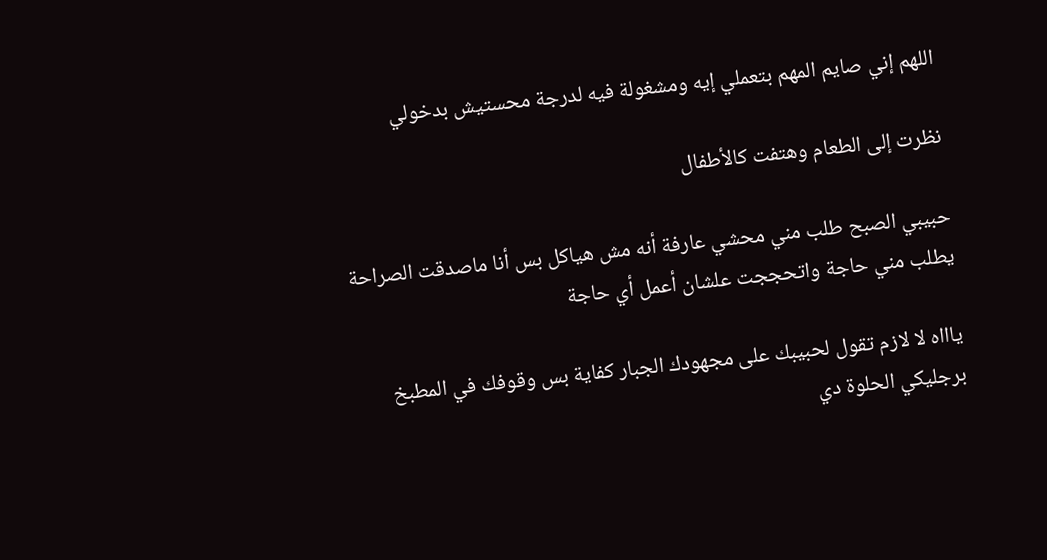اللهم إني صايم المهم بتعملي إيه ومشغولة فيه لدرجة محستيش بدخولي

نظرت إلى الطعام وهتفت كالأطفال

حبيبي الصبح طلب مني محشي عارفة أنه مش هياكل بس أنا ماصدقت الصراحة يطلب مني حاجة واتحججت علشان أعمل أي حاجة

ياااه لا لازم تقول لحبيبك على مجهودك الجبار كفاية بس وقوفك في المطبخ برجليكي الحلوة دي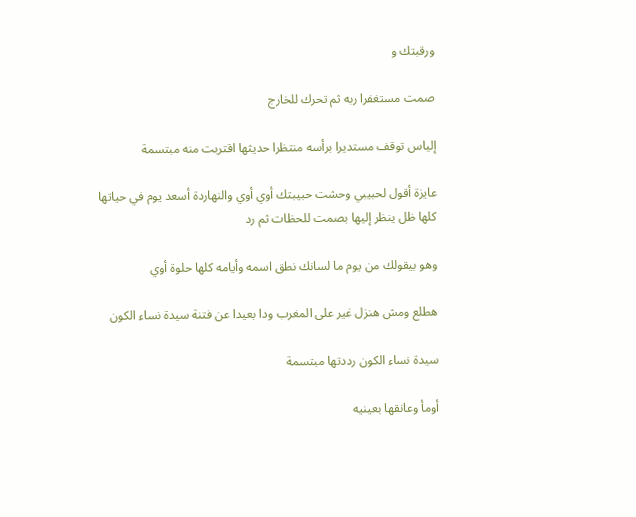ورقبتك و

صمت مستغفرا ربه ثم تحرك للخارج

إلياس توقف مستديرا برأسه منتظرا حديثها اقتربت منه مبتسمة

عايزة أقول لحبيبي وحشت حبيبتك أوي أوي والنهاردة أسعد يوم في حياتها كلها ظل ينظر إليها بصمت للحظات ثم رد

وهو بيقولك من يوم ما لسانك نطق اسمه وأيامه كلها حلوة أوي

هطلع ومش هنزل غير على المغرب ودا بعيدا عن فتنة سيدة نساء الكون

سيدة نساء الكون رددتها مبتسمة

أومأ وعانقها بعينيه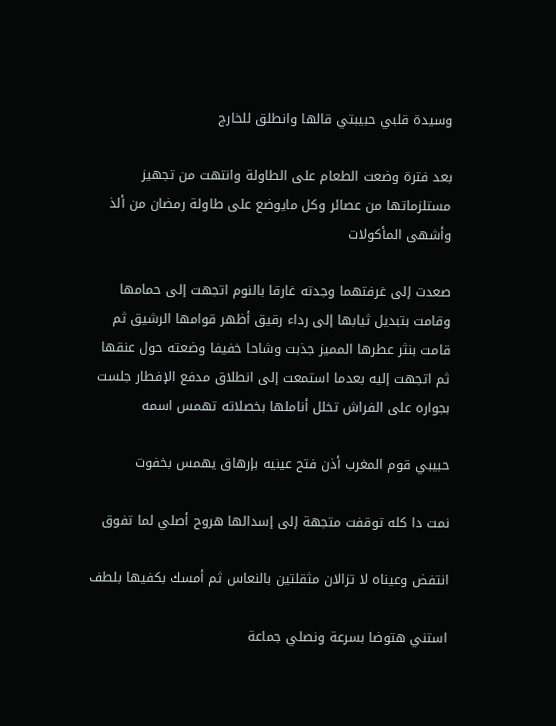وسيدة قلبي حبيبتي قالها وانطلق للخارج

بعد فترة وضعت الطعام على الطاولة وانتهت من تجهيز مستلزماتها من عصائر وكل مايوضع على طاولة رمضان من ألذ وأشهى المأكولات

صعدت إلى غرفتهما وجدته غارقا بالنوم اتجهت إلى حمامها وقامت بتبديل ثيابها إلى رداء رقيق أظهر قوامها الرشيق ثم قامت بنثر عطرها المميز جذبت وشاحا خفيفا وضعته حول عنقها ثم اتجهت إليه بعدما استمعت إلى انطلاق مدفع الإفطار جلست بجواره على الفراش تخلل أناملها بخصلاته تهمس اسمه

حبيبي قوم المغرب أذن فتح عينيه بإرهاق يهمس بخفوت

نمت دا كله توقفت متجهة إلى إسدالها هروح أصلي لما تفوق

انتفض وعيناه لا تزالان مثقلتين بالنعاس ثم أمسك بكفيها بلطف

استني هتوضا بسرعة ونصلي جماعة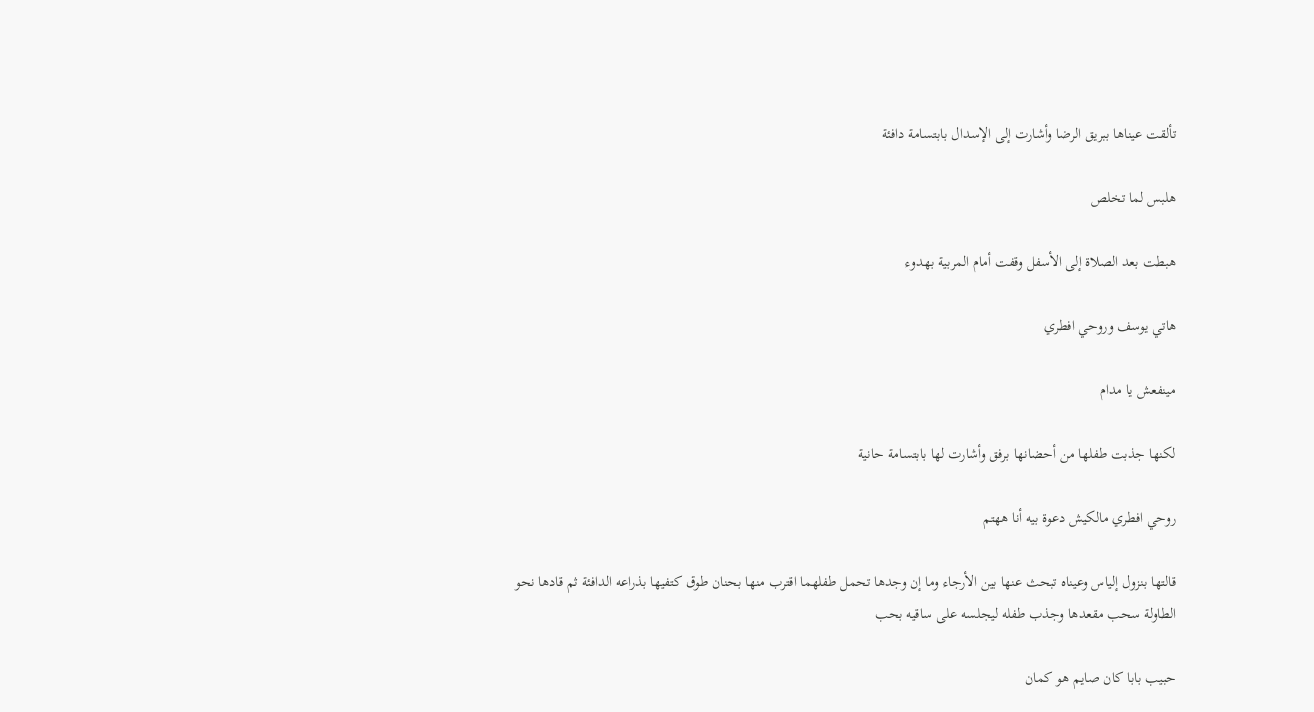تألقت عيناها ببريق الرضا وأشارت إلى الإسدال بابتسامة دافئة

هلبس لما تخلص

هبطت بعد الصلاة إلى الأسفل وقفت أمام المربية بهدوء

هاتي يوسف وروحي افطري

مينفعش يا مدام

لكنها جذبت طفلها من أحضانها برفق وأشارت لها بابتسامة حانية

روحي افطري مالكيش دعوة بيه أنا ههتم

قالتها بنزول إلياس وعيناه تبحث عنها بين الأرجاء وما إن وجدها تحمل طفلهما اقترب منها بحنان طوق كتفيها بذراعه الدافئة ثم قادها نحو الطاولة سحب مقعدها وجذب طفله ليجلسه على ساقيه بحب

حبيب بابا كان صايم هو كمان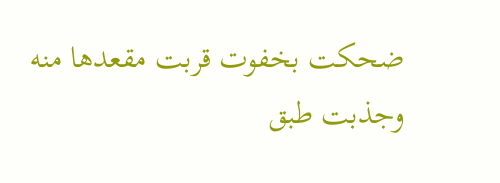ضحكت بخفوت قربت مقعدها منه وجذبت طبق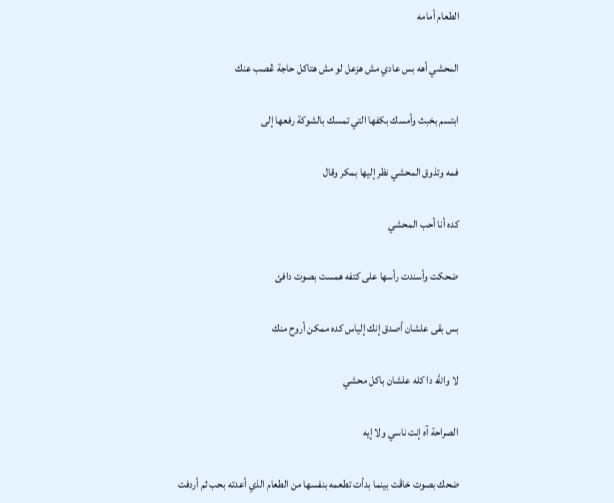الطعام أمامه

المحشي أهه بس عادي مش هزعل لو مش هتاكل حاجة ڠصب عنك

ابتسم بخبث وأمسك بكفها التي تمسك بالشوكة رفعها إلى

فمه وتذوق المحشي نظر إليها بمكر وقال

كده أنا أحب المحشي

ضحكت وأسندت رأسها على كتفه همست بصوت دافئ

بس بقى علشان أصدق إنك إلياس كده ممكن أروح منك

لا والله دا كله علشان باكل محشي

الصراحة آه إنت ناسي ولا إيه

ضحك بصوت خاڤت بينما بدأت تطعمه بنفسها من الطعام الذي أعدته بحب ثم أردفت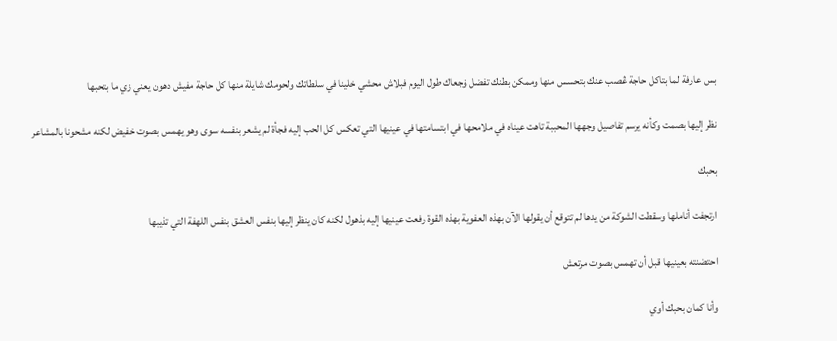بس عارفة لما بتاكل حاجة ڠصب عنك بتحسس منها وممكن بطنك تفضل ۏجعاك طول اليوم فبلاش محشي خلينا في سلطاتك ولحومك شايلة منها كل حاجة مفيش دهون يعني زي ما بتحبها

نظر إليها بصمت وكأنه يرسم تفاصيل وجهها المحببة تاهت عيناه في ملامحها في ابتسامتها في عينيها التي تعكس كل الحب إليه فجأة لم يشعر بنفسه سوى وهو يهمس بصوت خفيض لكنه مشحونا بالمشاعر

بحبك

ارتجفت أناملها وسقطت الشوكة من يدها لم تتوقع أن يقولها الآن بهذه العفوية بهذه القوة رفعت عينيها إليه بذهول لكنه كان ينظر إليها بنفس العشق بنفس اللهفة التي تذيبها

احتضنته بعينيها قبل أن تهمس بصوت مرتعش

وأنا كمان بحبك أوي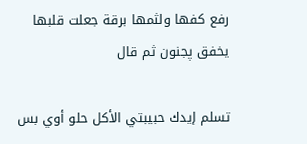رفع كفها ولثمها برقة جعلت قلبها يخفق پجنون ثم قال

تسلم إيدك حبيبتي الأكل حلو أوي بس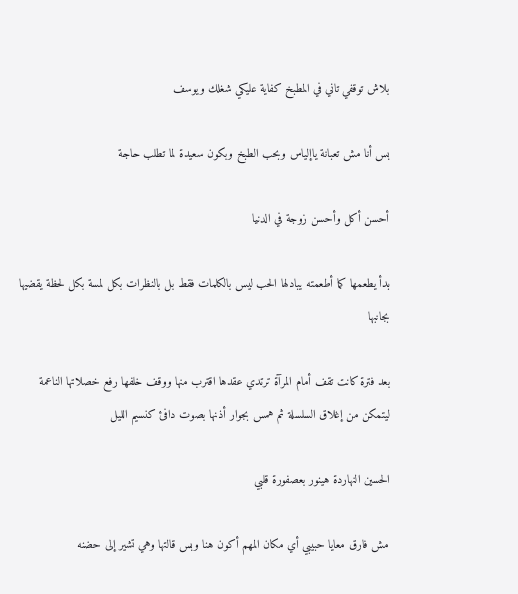بلاش توقفي تاني في المطبخ كفاية عليكي شغلك ويوسف

بس أنا مش تعبانة ياإلياس وبحب الطبخ وبكون سعيدة لما تطلب حاجة

أحسن أكل وأحسن زوجة في الدنيا

بدأ يطعمها كما أطعمته يبادلها الحب ليس بالكلمات فقط بل بالنظرات بكل لمسة بكل لحظة يقضيها بجانبها

بعد فترة كانت تقف أمام المرآة ترتدي عقدها اقترب منها ووقف خلفها رفع خصلاتها الناعمة ليتمكن من إغلاق السلسلة ثم همس بجوار أذنها بصوت دافئ كنسيم الليل

الحسين النهاردة هينور بعصفورة قلبي

مش فارق معايا حبيبي أي مكان المهم أكون هنا وبس قالتها وهي تشير إلى حضنه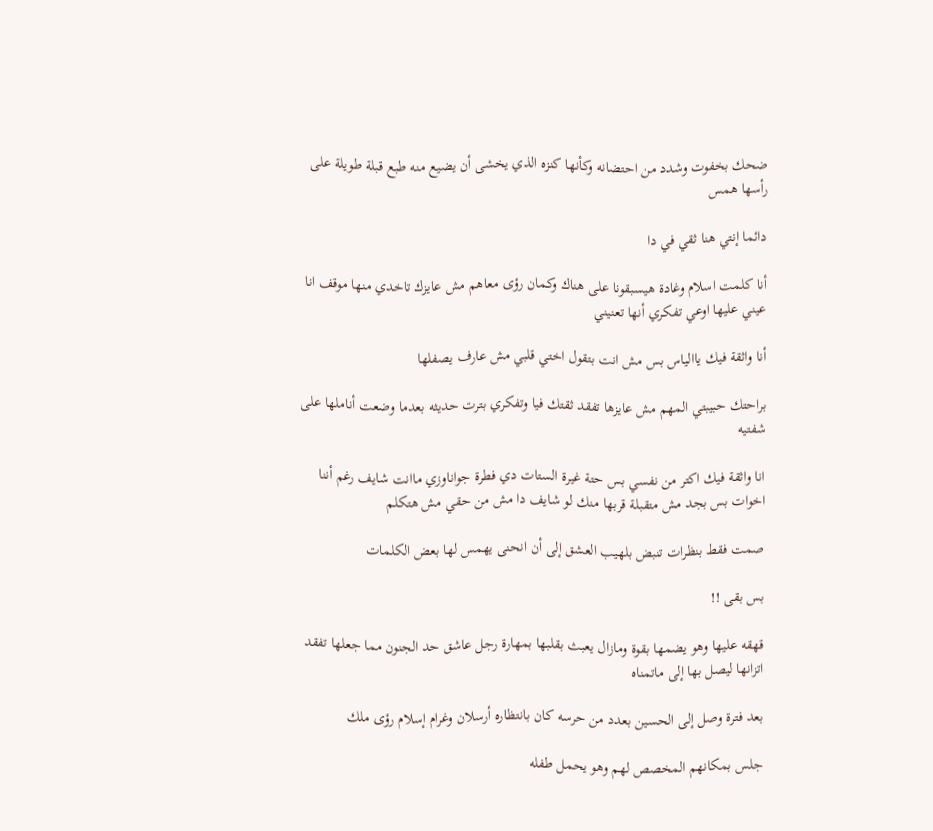ضحك بخفوت وشدد من احتضانه وكأنها كنزه الذي يخشى أن يضيع منه طبع قبلة طويلة على رأسها همس

دائما إنتي هنا ثقي في دا

أنا كلمت اسلام وغادة هيسبقونا على هناك وكمان رؤى معاهم مش عايزك تاخدي منها موقف انا عيني عليها اوعي تفكري أنها تعنيني

أنا واثقة فيك ياالياس بس مش انت بتقول اختي قلبي مش عارف يصفلها

براحتك حبيبتي المهم مش عايزها تفقد ثقتك فيا وتفكري بترت حديثه بعدما وضعت أناملها على شفتيه

انا واثقة فيك اكتر من نفسي بس حتة غيرة الستات دي فطرة جواناوزي ماانت شايف رغم أننا اخوات بس بجد مش متقبلة قربها منك لو شايف دا مش من حقي مش هتكلم

صمت فقط بنظرات تنبض بلهيب العشق إلى أن انحنى يهمس لها بعض الكلمات

بس بقى !!

قهقه عليها وهو يضمها بقوة ومازال يعبث بقلبها بمهارة رجل عاشق حد الجنون مما جعلها تفقد اتزانها ليصل بها إلى ماتمناه

بعد فترة وصل إلى الحسين بعدد من حرسه كان بانتظاره أرسلان وغرام إسلام رؤى ملك

جلس بمكانهم المخصص لهم وهو يحمل طفله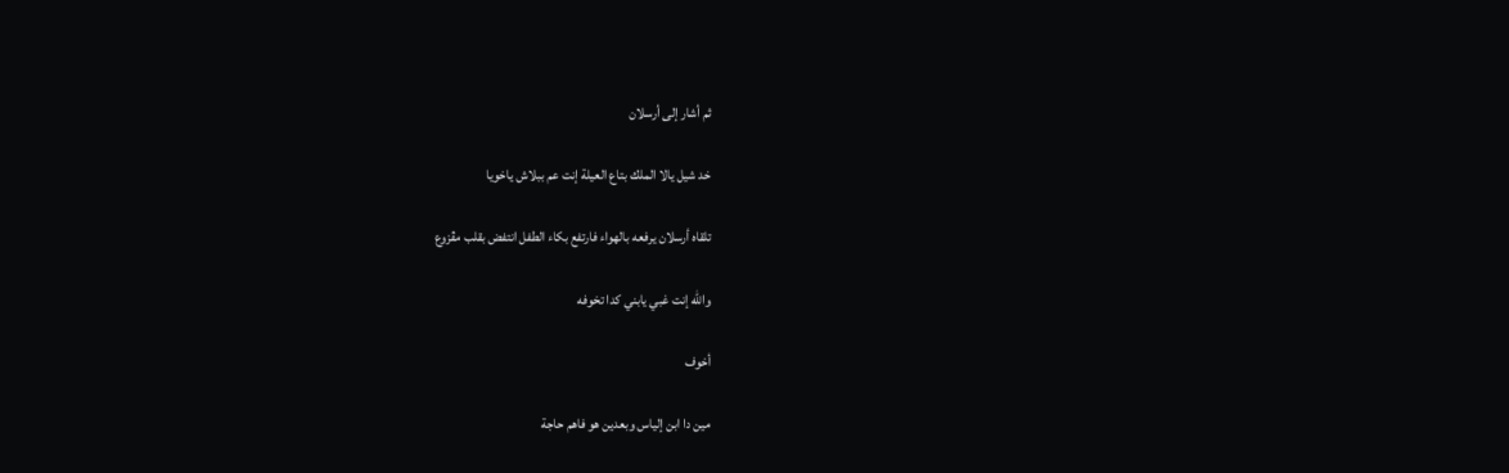ثم أشار إلى أرسلان

خد شيل يالا الملك بتاع العيلة إنت عم ببلاش ياخويا

تلقاه أرسلان يرفعه بالهواء فارتفع بكاء الطفل انتفض بقلب مڤزوع

والله إنت غبي يابني كدا تخوفه

أخوف

مين دا ابن إلياس وبعدين هو فاهم حاجة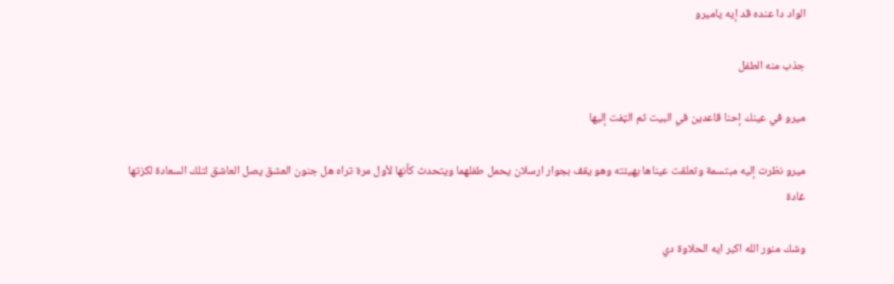الواد دا عنده قد إيه ياميرو

جذب منه الطفل

ميرو في عينك إحنا قاعدين في البيت ثم الټفت إليها

ميرو نظرت إليه مبتسمة وتعلقت عيناها بهيئته وهو يقف بجوار ارسلان يحمل طفلهما ويتحدث كأنها لأول مرة تراه هل جنون العشق يصل العاشق لتلك السعادة لكزتها غادة

وشك منور الله اكبر ايه الحلاوة دي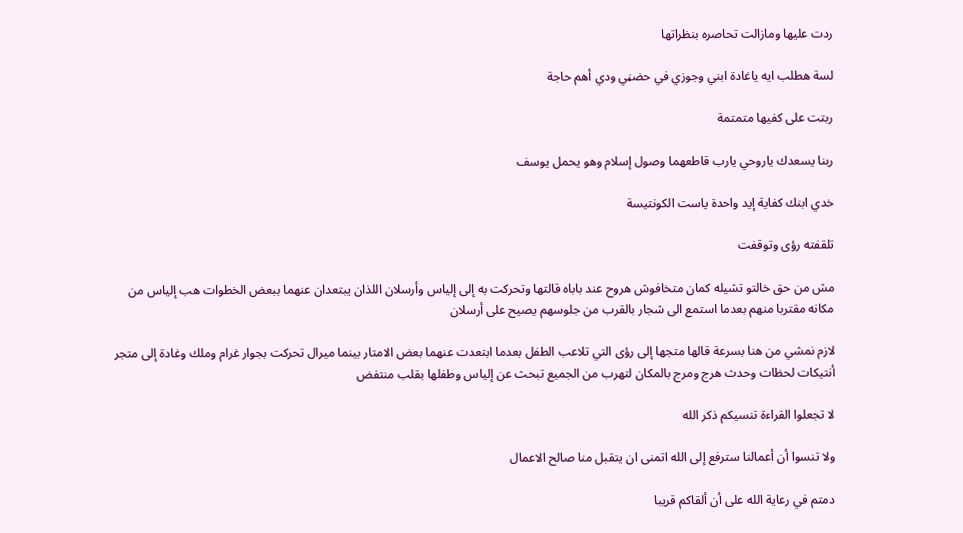ردت عليها ومازالت تحاصره بنظراتها

لسة هطلب ايه ياغادة ابني وجوزي في حضڼي ودي أهم حاجة

ربتت على كفيها متمتمة

ربنا يسعدك ياروحي يارب قاطعهما وصول إسلام وهو يحمل يوسف

خدي ابنك كفاية إيد واحدة ياست الكونتيسة

تلقفته رؤى وتوقفت

مش من حق خالتو تشيله كمان متخافوش هروح عند باباه قالتها وتحركت به إلى إلياس وأرسلان اللذان يبتعدان عنهما ببعض الخطوات هب إلياس من مكانه مقتربا منهم بعدما استمع الى شجار بالقرب من جلوسهم يصيح على أرسلان

لازم نمشي من هنا بسرعة قالها متجها إلى رؤى التي تلاعب الطفل بعدما ابتعدت عنهما بعض الامتار بينما ميرال تحركت بجوار غرام وملك وغادة إلى متجر أنتيكات لحظات وحدث هرج ومرج بالمكان لتهرب من الجميع تبحث عن إلياس وطفلها بقلب منتفض

لا تجعلوا القراءة تنسيكم ذكر الله

ولا تنسوا أن أعمالنا سترفع إلى الله اتمنى ان يتقبل منا صالح الاعمال

دمتم في رعاية الله على أن ألقاكم قريبا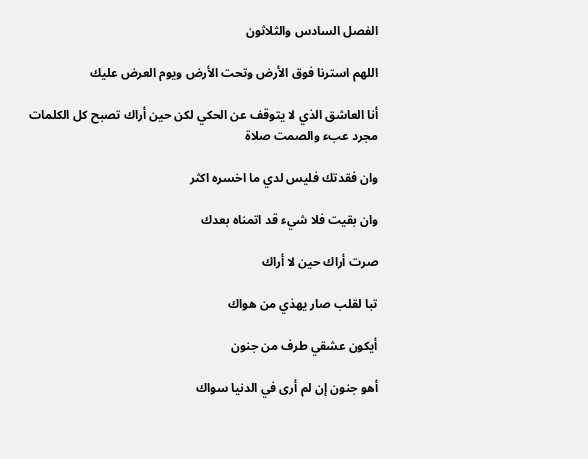الفصل السادس والثلاثون

اللهم استرنا فوق الأرض وتحت الأرض ويوم العرض عليك

أنا العاشق الذي لا يتوقف عن الحكي لكن حين أراك تصبح كل الكلمات مجرد عبء والصمت صلاة

وان فقدتك فليس لدي ما اخسره اكثر

وان بقيت فلا شيء قد اتمناه بعدك

صرت أراك حين لا أراك

تبا لقلب صار يهذي من هواك

أيكون عشقي طرف من جنون

أهو جنون إن لم أرى في الدنيا سواك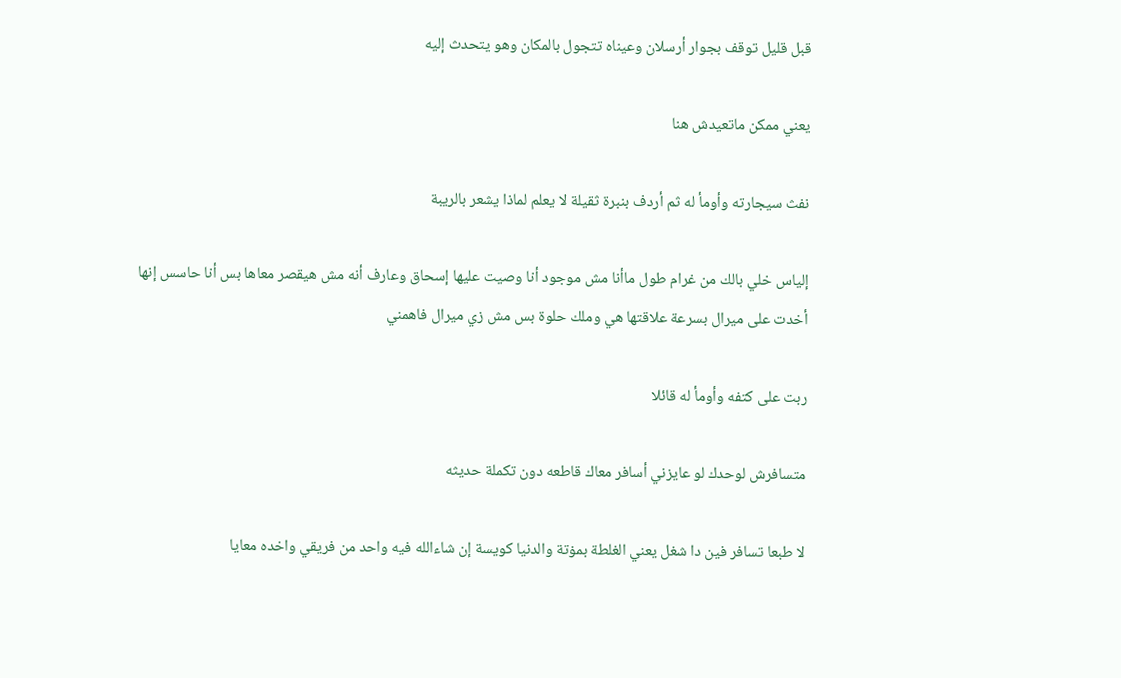قبل قليل توقف بجوار أرسلان وعيناه تتجول بالمكان وهو يتحدث إليه

يعني ممكن ماتعيدش هنا

نفث سيجارته وأومأ له ثم أردف بنبرة ثقيلة لا يعلم لماذا يشعر بالريبة

إلياس خلي بالك من غرام طول ماأنا مش موجود أنا وصيت عليها إسحاق وعارف أنه مش هيقصر معاها بس أنا حاسس إنها أخدت على ميرال بسرعة علاقتها هي وملك حلوة بس مش زي ميرال فاهمني

ربت على كتفه وأومأ له قائلا

متسافرش لوحدك لو عايزني أسافر معاك قاطعه دون تكملة حديثه

لا طبعا تسافر فين دا شغل يعني الغلطة بمۏتة والدنيا كويسة إن شاءالله فيه واحد من فريقي واخده معايا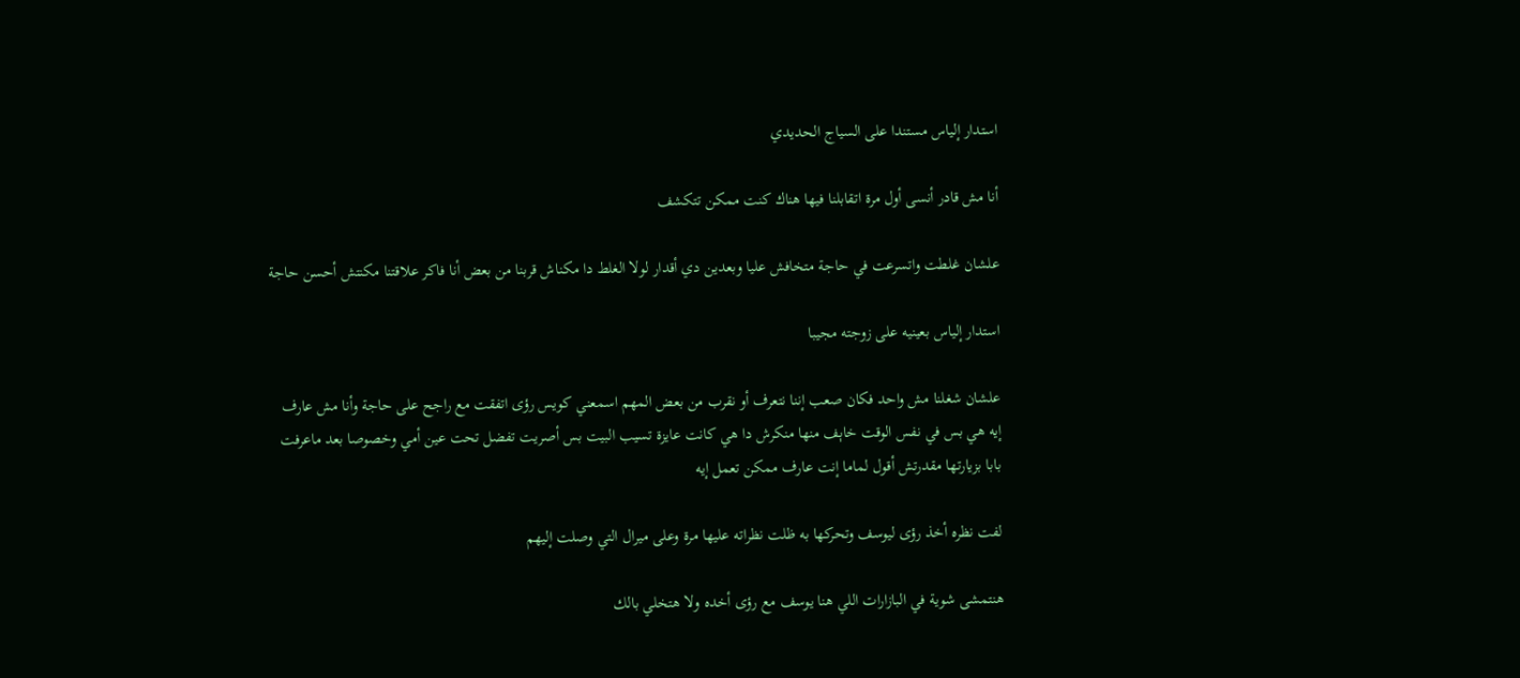استدار إلياس مستندا على السياج الحديدي

أنا مش قادر أنسى أول مرة اتقابلنا فيها هناك كنت ممكن تتكشف

علشان غلطت واتسرعت في حاجة متخافش عليا وبعدين دي أقدار لولا الغلط دا مكناش قربنا من بعض أنا فاكر علاقتنا مكنتش أحسن حاجة

استدار إلياس بعينيه على زوجته مجيبا

علشان شغلنا مش واحد فكان صعب إننا نتعرف أو نقرب من بعض المهم اسمعني كويس رؤى اتفقت مع راجح على حاجة وأنا مش عارف إيه هي بس في نفس الوقت خاېف منها منكرش دا هي كانت عايزة تسيب البيت بس أصريت تفضل تحت عين أمي وخصوصا بعد ماعرفت بابا بزيارتها مقدرتش أقول لماما إنت عارف ممكن تعمل إيه

لفت نظره أخذ رؤى ليوسف وتحركها به ظلت نظراته عليها مرة وعلى ميرال التي وصلت إليهم

هنتمشى شوية في البازارات اللي هنا يوسف مع رؤى أخده ولا هتخلي بالك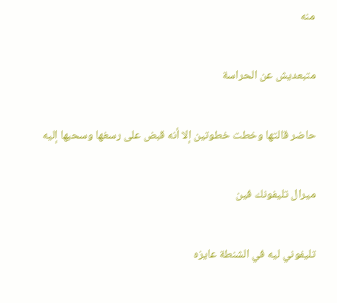منه

متبعديش عن الحراسة

حاضر قالتها وخطت خطوتين إلا أنه قبض على رسغها وسحبها إليه

ميرال تليفونك فين

تليفوني ليه في الشنطة عايزه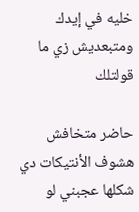خليه في إيدك ومتبعديش زي ما قولتلك

حاضر متخافش هشوف الأنتيكات دي شكلها عجبني لو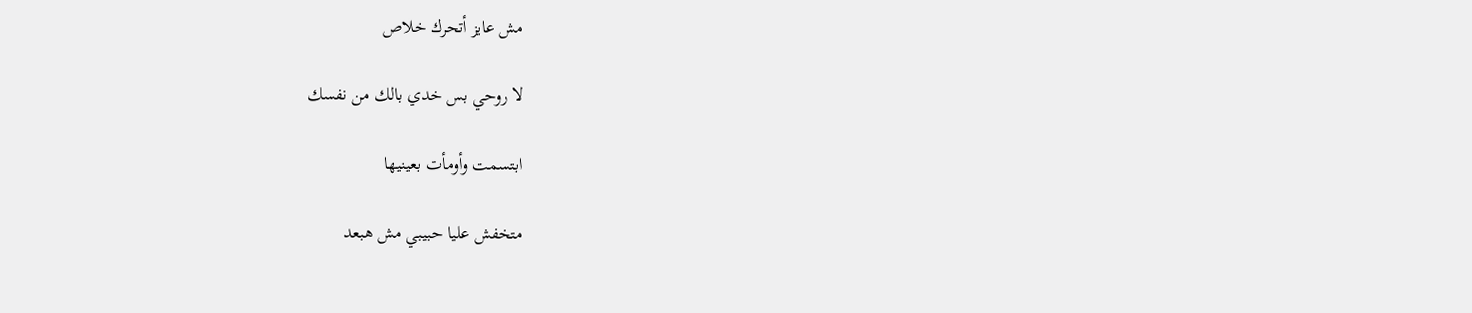مش عايز أتحرك خلاص

لا روحي بس خدي بالك من نفسك

ابتسمت وأومأت بعينيها

متخفش عليا حبيبي مش هبعد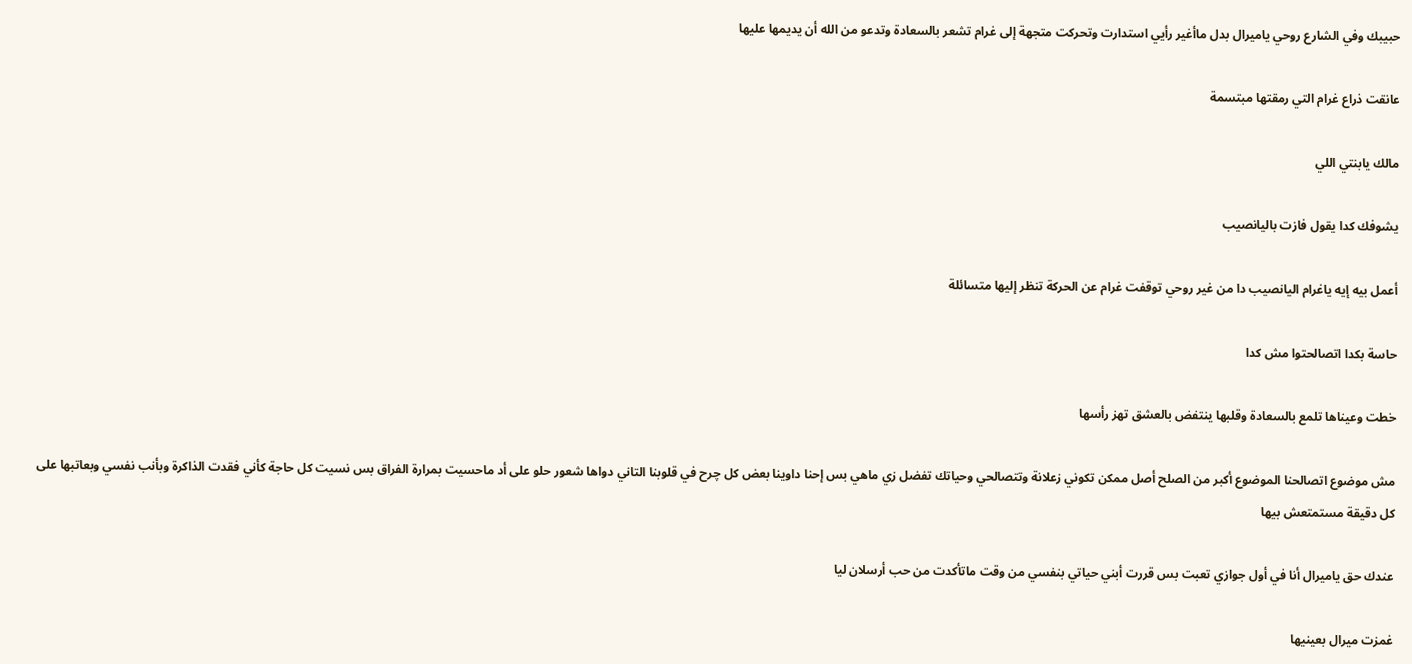حبيبك وفي الشارع روحي ياميرال بدل ماأغير رأيي استدارت وتحركت متجهة إلى غرام تشعر بالسعادة وتدعو من الله أن يديمها عليها

عانقت ذراع غرام التي رمقتها مبتسمة

مالك يابنتي اللي

يشوفك كدا يقول فازت باليانصيب

أعمل بيه إيه ياغرام اليانصيب دا من غير روحي توقفت غرام عن الحركة تنظر إليها متسائلة

حاسة بكدا اتصالحتوا مش كدا

خطت وعيناها تلمع بالسعادة وقلبها ينتفض بالعشق تهز رأسها

مش موضوع اتصالحنا الموضوع أكبر من الصلح أصل ممكن تكوني زعلانة وتتصالحي وحياتك تفضل زي ماهي بس إحنا داوينا بعض كل چرح في قلوبنا التاني دواها شعور حلو على أد ماحسيت بمرارة الفراق بس نسيت كل حاجة كأني فقدت الذاكرة وبأنب نفسي وبعاتبها على كل دقيقة مستمتعش بيها

عندك حق ياميرال أنا في أول جوازي تعبت بس قررت أبني حياتي بنفسي من وقت ماتأكدت من حب أرسلان ليا

غمزت ميرال بعينيها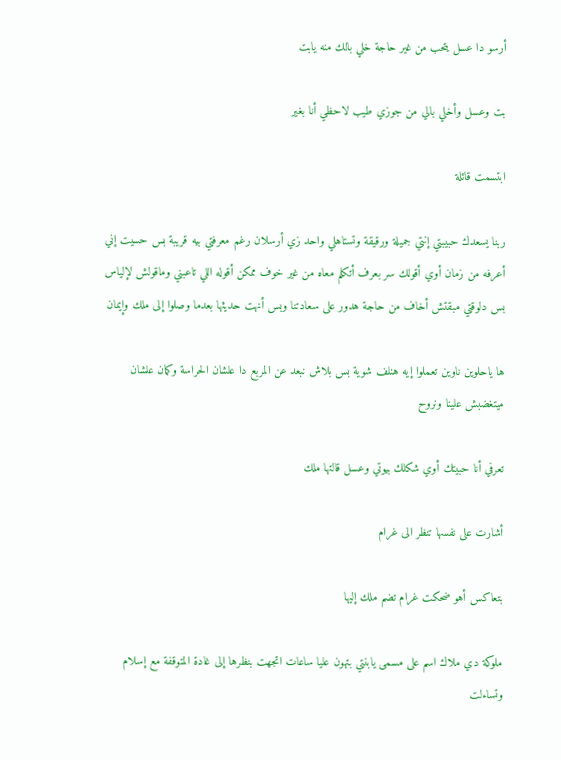أرسو دا عسل يتحب من غير حاجة خلي بالك منه يابت

بت وعسل وأخلي بالي من جوزي طيب لاحظي أنا بغير

ابتسمت قائلة

ربنا يسعدك حبيبتي إنتي جميلة ورقيقة وتستاهلي واحد زي أرسلان رغم معرفتي بيه قريبة بس حسيت إني أعرفه من زمان أوي أقولك سر بعرف أتكلم معاه من غير خوف ممكن أقوله اللي تاعبني وماقولش لإلياس بس دلوقتي مبقتش أخاف من حاجة هدور على سعادتنا وبس أنهت حديثها بعدما وصلوا إلى ملك وإيمان

ها ياحلوين ناوين تعملوا إيه هنلف شوية بس بلاش نبعد عن المربع دا علشان الحراسة وكمان علشان ميتغضبش علينا ونروح

تعرفي أنا حبيتك أوي شكلك بيوتي وعسل قالتها ملك

أشارت على نفسها تنظر الى غرام

بتعاكس أهو ضحكت غرام تضم ملك إليها

ملوكة دي ملاك اسم على مسمى يابنتي بتهون عليا ساعات اتجهت بنظرها إلى غادة المتوقفة مع إسلام وتساءلت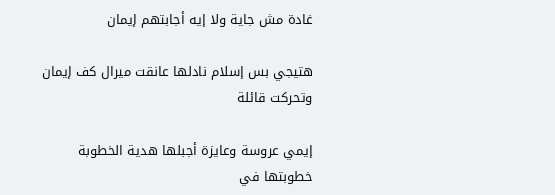غادة مش جاية ولا إيه أجابتهم إيمان

هتيجي بس إسلام نادلها عانقت ميرال كف إيمان وتحركت قائلة

إيمي عروسة وعايزة أجبلها هدية الخطوبة خطوبتها في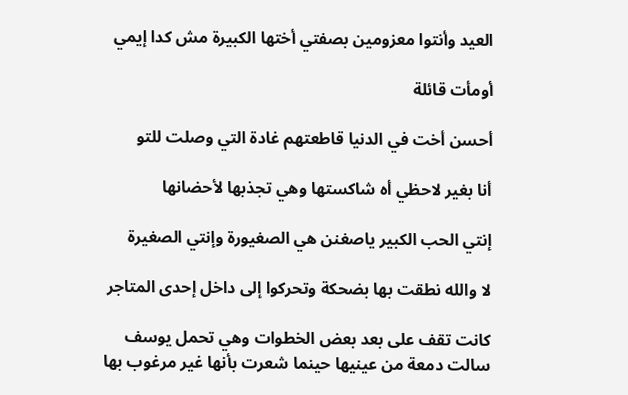العيد وأنتوا معزومين بصفتي أختها الكبيرة مش كدا إيمي

أومأت قائلة

أحسن أخت في الدنيا قاطعتهم غادة التي وصلت للتو

أنا بغير لاحظي أه شاكستها وهي تجذبها لأحضانها

إنتي الحب الكبير ياصغنن هي الصغيورة وإنتي الصغيرة

لا والله نطقت بها بضحكة وتحركوا إلى داخل إحدى المتاجر

كانت تقف على بعد بعض الخطوات وهي تحمل يوسف سالت دمعة من عينيها حينما شعرت بأنها غير مرغوب بها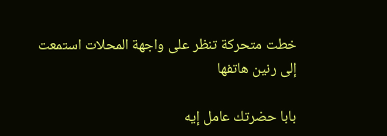خطت متحركة تنظر على واجهة المحلات استمعت إلى رنين هاتفها

بابا حضرتك عامل إيه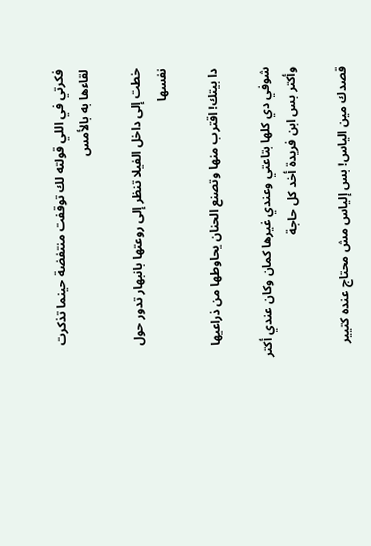فكرتي في اللي قولته لك توقفت منتفضة حينما تذكرت لقاءها به بالأمس

خطت إلى داخل الفيلا تنظر إلى روعتها بانبهار تدور حول نفسها

دا بيتك! اقترب منها وتصنع الحنان يحاوطها من ذراعيها

شوفي دي كلها بتاعتي وعندي غيرها كمان وكان عندي أكتر وأكتر بس ابن فريدة أخد كل حاجة

قصدك مين الياس! بس إلياس مش محتاج عنده كتيير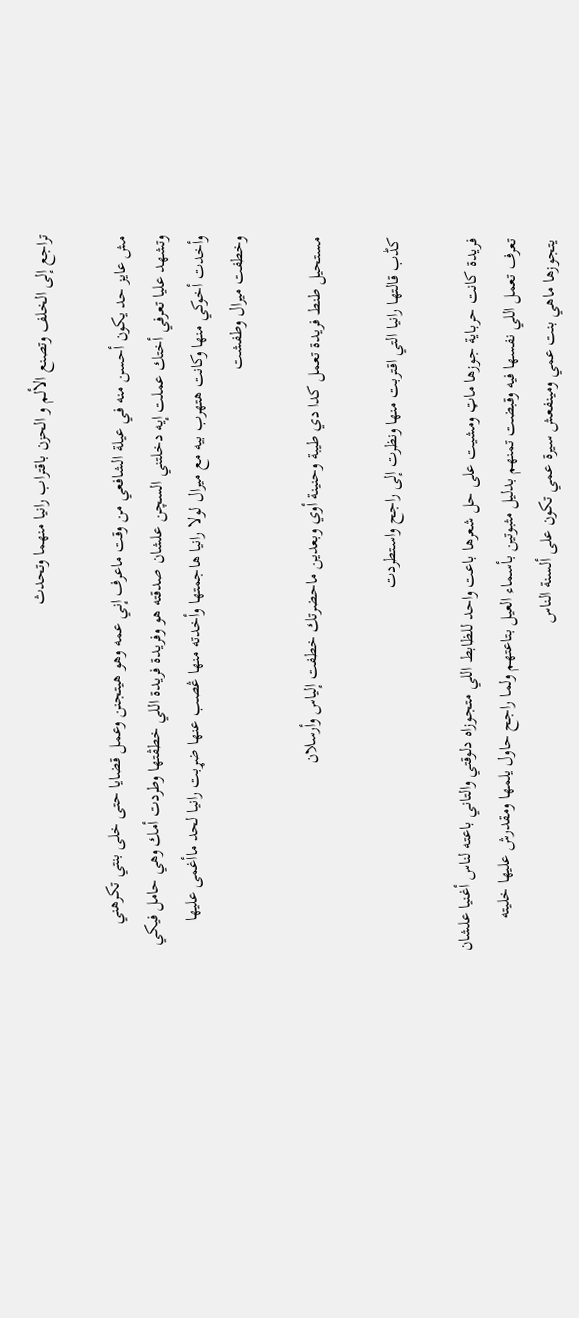تراجع إلى الخلف وتصنع الألم و الحزن باقتراب رانيا منهما وتحدث

مش عايز حد يكون أحسن منه في عيلة الشافعي من وقت ماعرف إني عمه وهو هيتجنن وعمل قضايا حتى خلى بنتي تكرهني وتشهد عليا تعرفي أختك عملت إيه دخلتني السچن علشان صدقته هو وفريدة فريدة اللي خطڤتها وطردت أمك وهي حامل فيكي وأخدت أخوكي منها وكانت هتهرب بيه مع ميرال لولا رانيا هاجمتها وأخدته منها ڠصب عنها ضړبت رانيا لحد ماأغمى عليها وخطفت ميرال وطفشت

مستحيل طنط فريدة تعمل كدا دي طيبة وحنينة أوي وبعدين ماحضرتك خطفت إلياس وأرسلان

كڈب قالتها رانيا التي اقتربت منها ونظرت إلى راجح واستطردت

فريدة كانت حرباية جوزها ماټ ومشيت على حل شعرها باعت واحد للظابط اللي متجوزاه دلوقتي والتاني باعته لناس أغنيا علشان تعرف تعمل اللي نفسها فيه وقبضت تمنهم بدليل مثبوتين بأسماء العيل بتاعتهم ولما راجح حاول يلمها ومقدرش عليها خليته يتجوزها ماهي بنت عمي ومينفعش سيرة عمي تكون على ألسنة الناس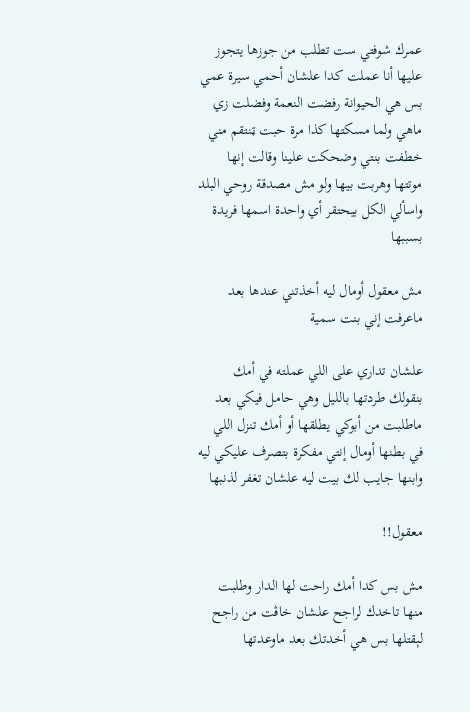عمرك شوفتي ست تطلب من جوزها يتجوز عليها أنا عملت كدا علشان أحمي سيرة عمي بس هي الحيوانة رفضت النعمة وفضلت زي ماهي ولما مسكتها كذا مرة حبت ټنتقم مني خطفت بنتي وضحكت علينا وقالت إنها موتتها وهربت بيها ولو مش مصدقة روحي البلد واسألي الكل بيحتقر أي واحدة اسمها فريدة بسببها

مش معقول أومال ليه أخذتني عندها بعد ماعرفت إني بنت سمية

علشان تداري على اللي عملته في أمك بنقولك طردتها بالليل وهي حامل فيكي بعد ماطلبت من أبوكي يطلقها أو أمك تنزل اللي في بطنها أومال إنتي مفكرة بتصرف عليكي ليه وابنها جايب لك بيت ليه علشان تغفر لذنبها

معقول!!

مش بس كدا أمك راحت لها الدار وطلبت منها تاخدك لراجح علشان خاڤت من راجح لېقتلها بس هي أخدتك بعد ماوعدتها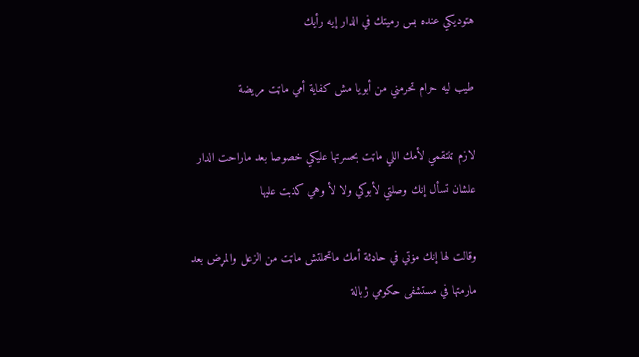هتوديكي عنده بس رميتك في الدار إيه رأيك

طيب ليه حرام تحرمني من أبويا مش كفاية أمي ماټت مريضة

لازم ټنتقمي لأمك اللي ماټت بحسرتها عليكي خصوصا بعد ماراحت الدار علشان تسأل إنك وصلتي لأبوكي ولا لأ وهي كذبت عليها

وقالت لها إنك مۏتي في حاډثة أمك ماتحملتش ماټت من الزعل والمړض بعد مارمتها في مستشفى حكومي ژبالة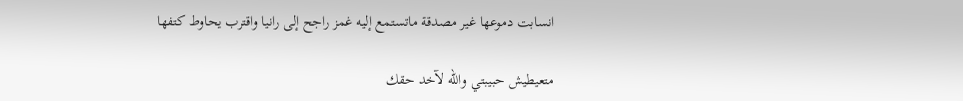انسابت دموعها غير مصدقة ماتستمع إليه غمز راجح إلى رانيا واقترب يحاوط كتفها

متعيطيش حبيبتي والله لآخد حقك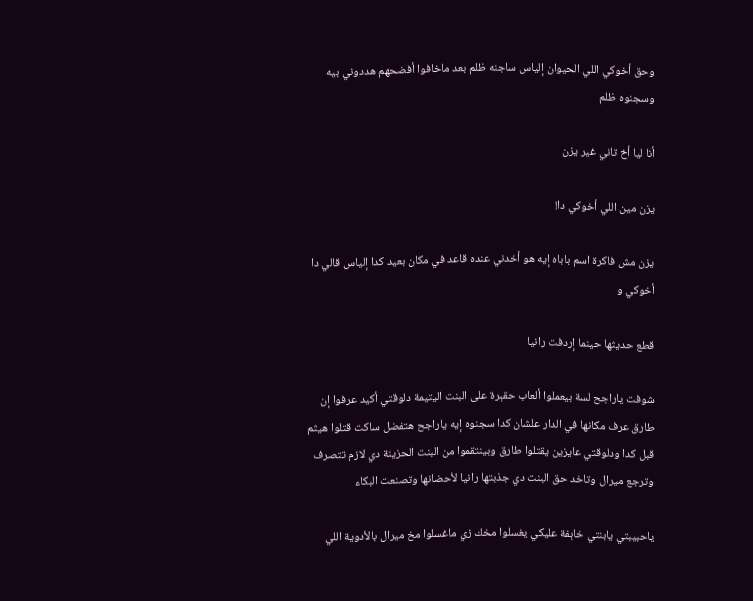وحق أخوكي اللي الحيوان إلياس ساجنه ظلم بعد ماخافوا أفضحهم هددوني بيه وسجنوه ظلم

أنا ليا أخ تاني غير يزن

يزن مين اللي أخوكي دا!

يزن مش فاكرة اسم باباه إيه هو أخدني عنده قاعد في مكان بعيد كدا إلياس قالي دا أخوكي و

قطع حديثها حينما إردفت رانيا

شوفت ياراجح لسة بيعملوا ألعاب حقېرة على البنت اليتيمة دلوقتي أكيد عرفوا إن طارق عرف مكانها في الدار علشان كدا سجنوه إيه ياراجح هتفضل ساكت قتلوا هيثم قبل كدا ودلوقتي عايزين يقتلوا طارق وبينتقموا من البنت الحزينة دي لازم تتصرف وترجع ميرال وتاخد حق البنت دي جذبتها رانيا لأحضانها وتصنعت البكاء

ياحبيبتي يابنتي خاېفة عليكي يغسلوا مخك زي ماغسلوا مخ ميرال بالأدوية اللي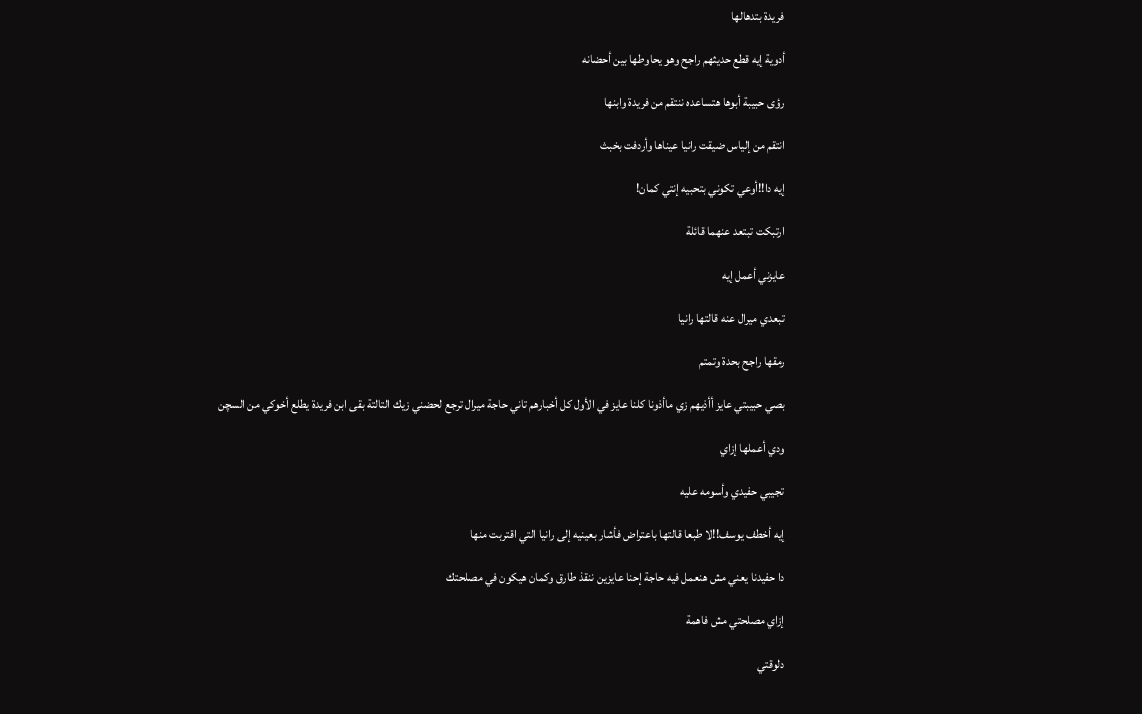فريدة بتدهالها

أدوية إيه قطع حديثهم راجح وهو يحاوطها بين أحضانه

رؤى حبيبة أبوها هتساعده ننتقم من فريدة وابنها

انتقم من إلياس ضيقت رانيا عيناها وأردفت بخبث

إيه دا!!أوعي تكوني بتحبيه إنتي كمان!

ارتبكت تبتعد عنهما قائلة

عايزني أعمل إيه

تبعدي ميرال عنه قالتها رانيا

رمقها راجح بحدة وتمتم

بصي حبيبتي عايز أأذيهم زي ماأذونا كلنا عايز في الأول كل أخبارهم تاني حاجة ميرال ترجع لحضني زيك التالتة بقى ابن فريدة يطلع أخوكي من السچن

ودي أعملها إزاي

تجيبي حفيدي وأسومه عليه

إيه أخطف يوسف!!لا طبعا قالتها باعتراض فأشار بعينيه إلى رانيا التي اقتربت منها

دا حفيدنا يعني مش هنعمل فيه حاجة إحنا عايزين ننقذ طارق وكمان هيكون في مصلحتك

إزاي مصلحتي مش فاهمة

دلوقتي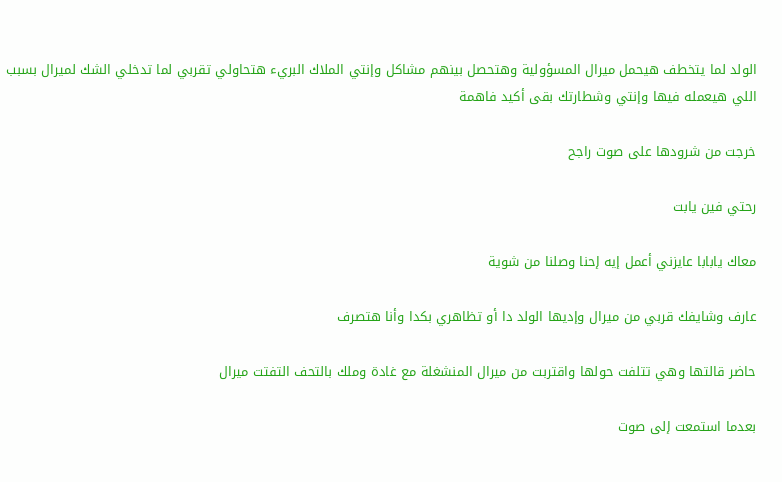الولد لما يتخطف هيحمل ميرال المسؤولية وهتحصل بينهم مشاكل وإنتي الملاك البريء هتحاولي تقربي لما تدخلي الشك لميرال بسبب اللي هيعمله فيها وإنتي وشطارتك بقى أكيد فاهمة

خرجت من شرودها على صوت راجح

رحتي فين يابت

معاك يابابا عايزني أعمل إيه إحنا وصلنا من شوية

عارف وشايفك قربي من ميرال وإديها الولد دا أو تظاهري بكدا وأنا هتصرف

حاضر قالتها وهي تتلفت حولها واقتربت من ميرال المنشغلة مع غادة وملك بالتحف التفتت ميرال

بعدما استمعت إلى صوت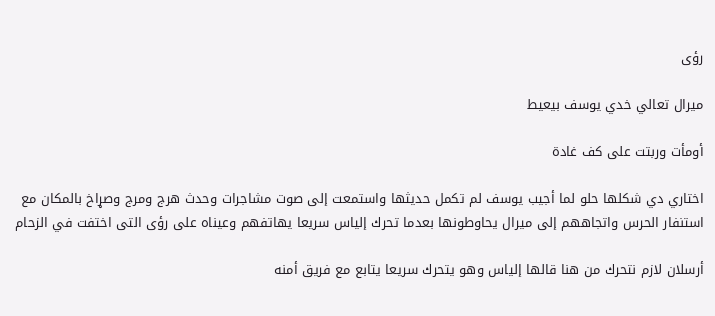رؤى

ميرال تعالي خدي يوسف بيعيط

أومأت وربتت على كف غادة

اختاري دي شكلها حلو لما أجيب يوسف لم تكمل حديثها واستمعت إلى صوت مشاجرات وحدث هرج ومرج وصړاخ بالمكان مع استنفار الحرس واتجاههم إلى ميرال يحاوطونها بعدما تحرك إلياس سريعا يهاتفهم وعيناه على رؤى التى اختفت في الزحام

أرسلان لازم نتحرك من هنا قالها إلياس وهو يتحرك سريعا يتابع مع فريق أمنه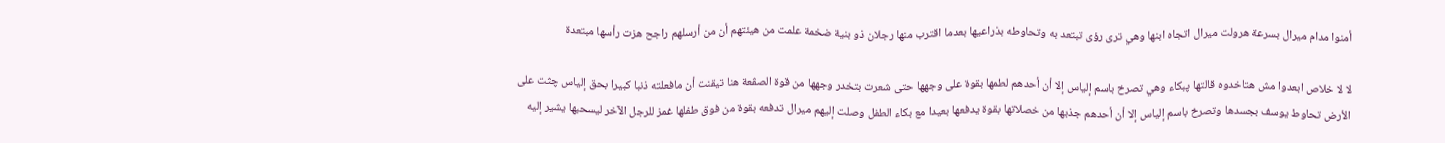أمنوا مدام ميرال بسرعة هرولت ميرال اتجاه ابنها وهي ترى رؤى تبتعد به وتحاوطه بذراعيها بعدما اقترب منها رجلان ذو بنية ضخمة علمت من هيئتهم أن من أرسلهم راجح هزت رأسها مبتعدة

لا لا خلاص ابعدوا مش هتاخدوه قالتها پبكاء وهي تصرخ باسم إلياس إلا أن أحدهم لطمھا بقوة على وجهها حتى شعرت بتخدر وجهها من قوة الصڤعة هنا تيقنت أن مافعلته ذنبا كبيرا بحق إلياس چثت على الأرض تحاوط يوسف بجسدها وتصرخ باسم إلياس إلا أن أحدهم جذبها من خصلاتها بقوة يدفعها بعيدا مع بكاء الطفل وصلت إليهم ميرال تدفعه بقوة من فوق طفلها غمز للرجل الآخر ليسحبها يشير إليه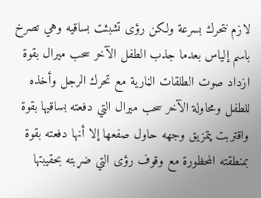لازم نتحرك بسرعة ولكن رؤى تشبثت بساقيه وهي تصرخ باسم إلياس بعدما جذب الطفل الآخر سحب ميرال بقوة ازداد صوت الطلقات الڼارية مع تحرك الرجل وأخذه للطفل ومحاولة الآخر سحب ميرال التي دفعته بساقيها بقوة واقتربت پتمزيق وجهه حاول صفعها إلا أنها دفعته بقوة بمنطقته المحظورة مع وقوف رؤى التي ضړبته بحقيبتها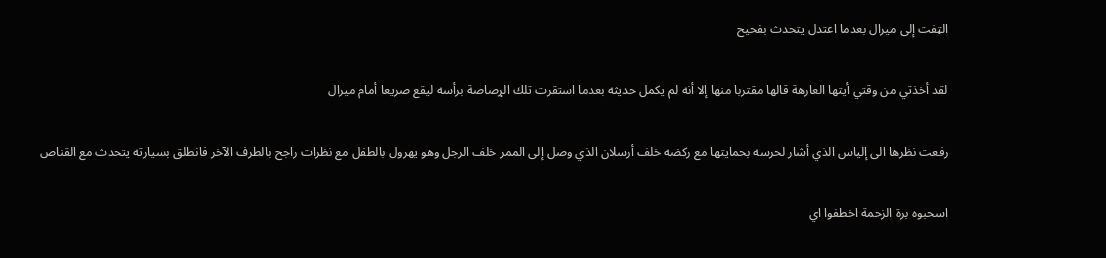الټفت إلى ميرال بعدما اعتدل يتحدث بفحيح

لقد أخذتي من وقتي أيتها العارهة قالها مقتربا منها إلا أنه لم يكمل حديثه بعدما استقرت تلك الړصاصة برأسه ليقع صريعا أمام ميرال

رفعت نظرها الى إلياس الذي أشار لحرسه بحمايتها مع ركضه خلف أرسلان الذي وصل إلى الممر خلف الرجل وهو يهرول بالطفل مع نظرات راجح بالطرف الآخر فانطلق بسيارته يتحدث مع القناص

اسحبوه برة الزحمة اخطفوا اي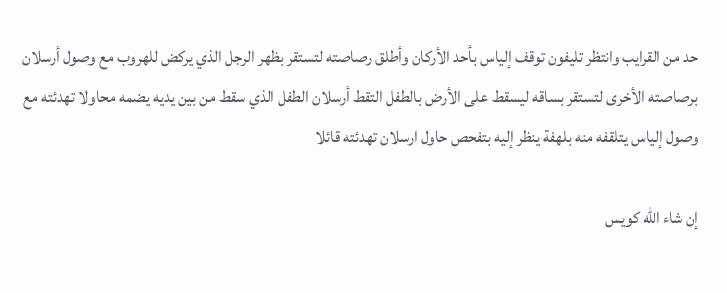حد من القرايب وانتظر تليفون توقف إلياس بأحد الأركان وأطلق رصاصته لتستقر بظهر الرجل الذي يركض للهروب مع وصول أرسلان برصاصته الأخرى لتستقر بساقه ليسقط على الأرض بالطفل التقط أرسلان الطفل الذي سقط من بين يديه يضمه محاولا تهدئته مع وصول إلياس يتلقفه منه بلهفة ينظر إليه بتفحص حاول ارسلان تهدئته قائلا

إن شاء الله كويس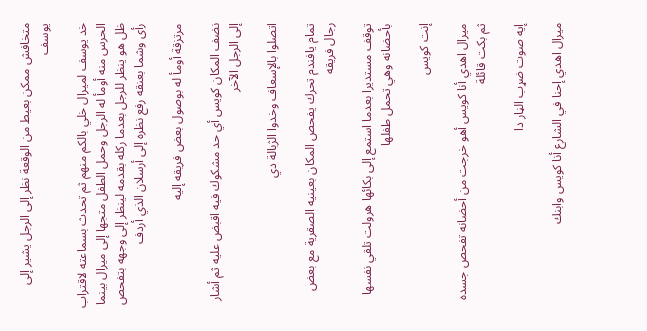متخافش ممكن بعيط من الوقعة نظر إلى الرجل يشير إلى يوسف

خد يوسف لميرال خلي بالكم منهم ثم تحدث بسماعته لاقتراب الحرس منه أومأ له الرجل وحمل الطفل متجها إلى ميرال بينما ظل هو ينظر للرجل بعدما ركله بقدمه لينظر إلى وجهه بتفحص رأى وشما بعنقه رفع نظره إلى أرسلان الذي أردف

مرتزقة أومأ له بوصول بعض فريقه إليه

نضف المكان كويس أي حد مشكوك فيه اقبض عليه ثم أشار إلى الرجل الآخر

اتصلوا بالإسعاف وخدوا الژبالة دي

تمام يافندم تحرك يفحص المكان بعينيه الصقرية مع بعض رجال فريقه

توقف مستديرا بعدما استمع إلى بكائها هرولت تلقي نفسها بأحضانه وهي تحمل طفلها

إنت كويس

ميرال اهدي أنا كويس أهو خرجت من أحضانه تفحص جسده ثم بكت قائلة

إيه صوت ضړب الڼار دا

ميرال اهدي إحنا في الشارع أنا كويس وابنك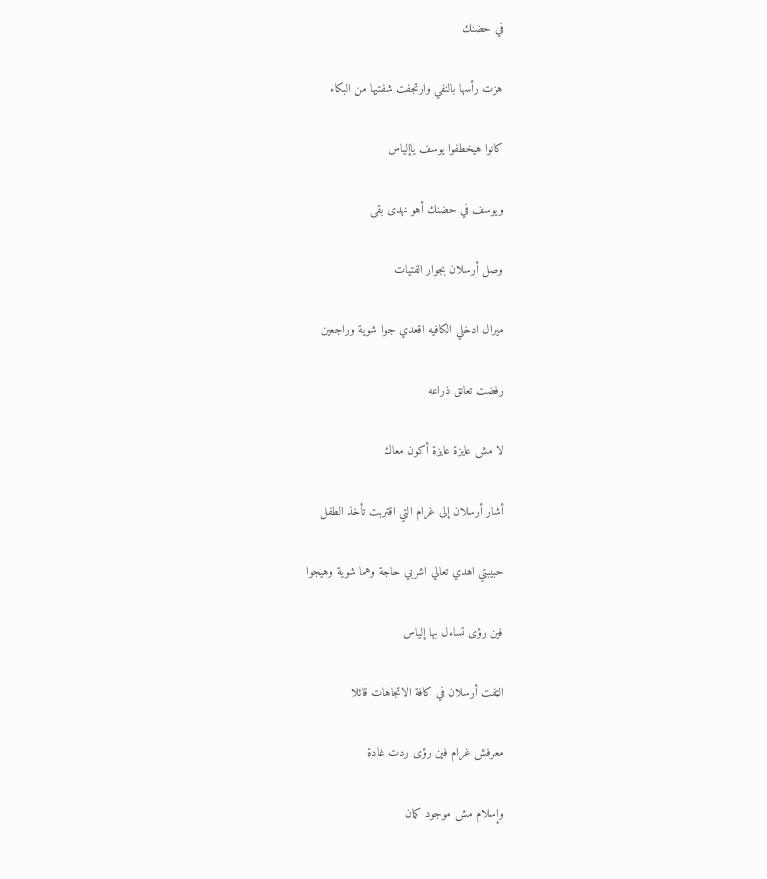في حضنك

هزت رأسها بالنفي وارتجفت شفتيها من البكاء

كانوا هيخطفوا يوسف ياإلياس

ويوسف في حضنك أهو نهدى بقى

وصل أرسلان بجوار الفتيات

ميرال ادخلي الكافيه اقعدي جوا شوية وراجعين

رفضت تعانق ذراعه

لا مش عايزة عايزة أكون معاك

أشار أرسلان إلى غرام التي اقتربت تأخذ الطفل

حبيبتي اهدي تعالي اشربي حاجة وهما شوية وهيجوا

فين رؤى تساءل بها إلياس

الټفت أرسلان في كافة الاتجاهات قائلا

معرفش غرام فين رؤى ردت غادة

وإسلام مش موجود كمان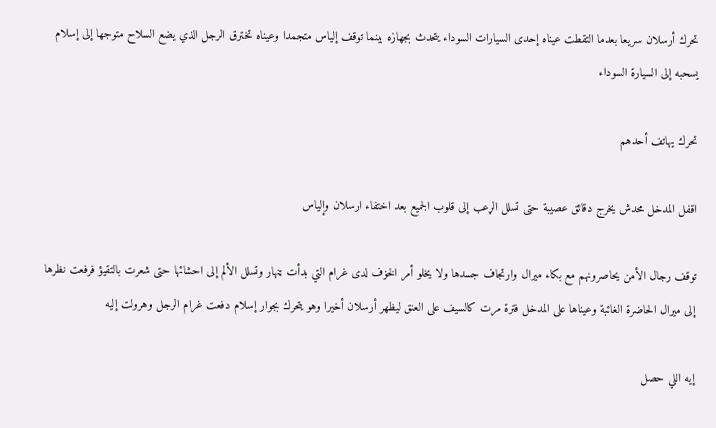تحرك أرسلان سريعا بعدما التقطت عيناه إحدى السيارات السوداء يتحدث بجهازه بينما توقف إلياس متجمدا وعيناه تخترق الرجل الذي يضع السلاح متوجها إلى إسلام يسحبه إلى السيارة السوداء

تحرك يهاتف أحدهم

اقفل المدخل محدش يخرج دقائق عصيبة حتى تسلل الړعب إلى قلوب الجميع بعد اختفاء ارسلان وإلياس

توقف رجال الأمن يحاصرونهم مع بكاء ميرال وارتجاف جسدها ولا يخلو أمر الخۏف لدى غرام التي بدأت ټنهار وتسلل الألم إلى احشائها حتى شعرت بالتقيؤ فرفعت نظرها إلى ميرال الحاضرة الغائبة وعيناها على المدخل فترة مرت كالسيف على العنق ليظهر أرسلان أخيرا وهو يتحرك بجوار إسلام دفعت غرام الرجل وهرولت إليه

إيه اللي حصل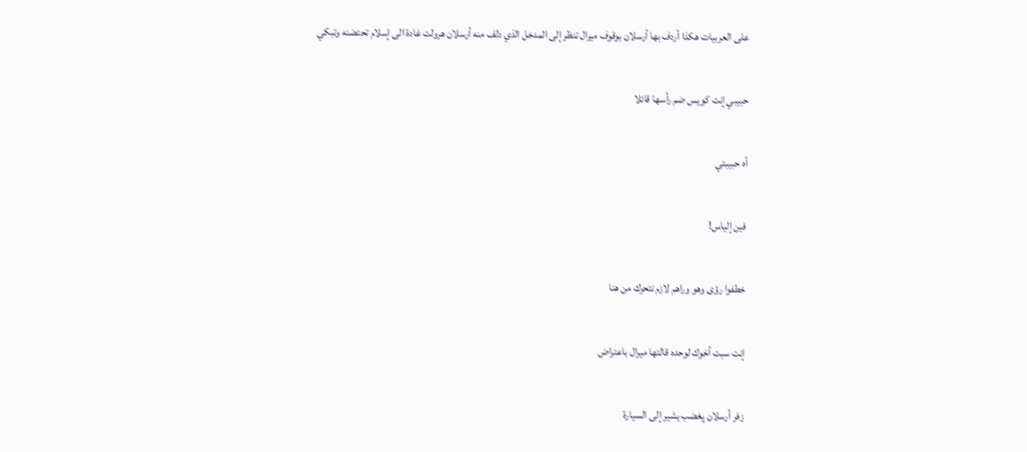على العربيات هكذا أردف بها أرسلان بوقوف ميرال تنظر إلى المدخل الذي دلف منه أرسلان هرولت غادة الى إسلام تحتضنه وتبكي

حبيبي إنت كويس ضم رأسها قائلا

أه حبيبتي

فين إلياس!

خطفوا رؤى وهو وراهم لازم نتحرك من هنا

إنت سبت أخوك لوحده قالتها ميرال باعتراض

زفر أرسلان پغضب يشير إلى السيارة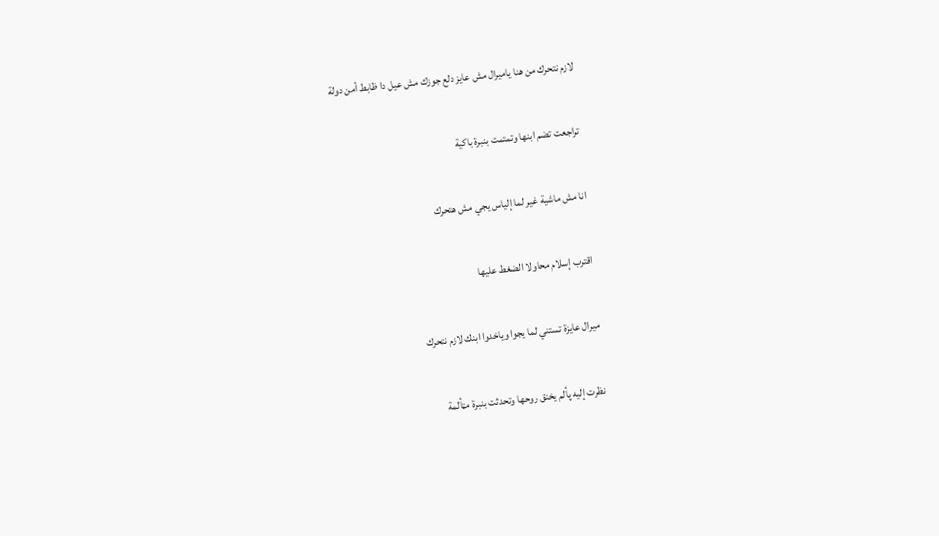لازم نتحرك من هنا ياميرال مش عايز دلع جوزك مش عيل دا ظابط أمن دولة

تراجعت تضم ابنها وتمتمت بنبرة باكية

انا مش ماشية غير لما إلياس يجي مش هتحرك

اقترب إسلام محاولا الضغط عليها

ميرال عايزة تستني لما يجوا وياخدوا ابنك لازم نتحرك

نظرت إليه پألم يخنق روحها وتحدثت بنبرة مټألمة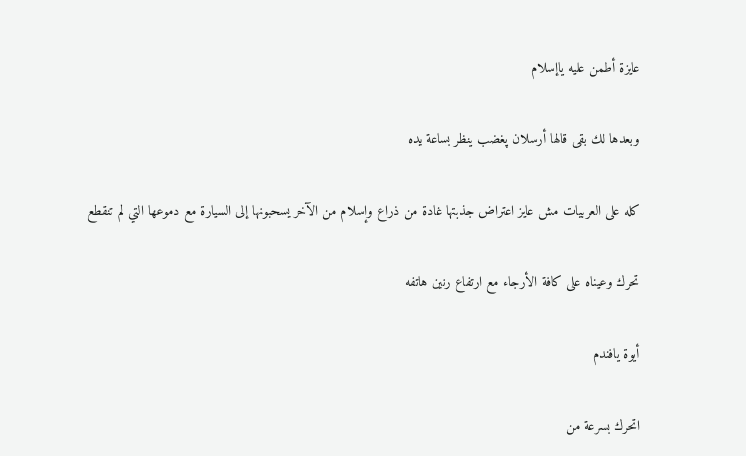عايزة أطمن عليه ياإسلام

وبعدها لك بقى قالها أرسلان پغضب ينظر بساعة يده

كله على العربيات مش عايز اعتراض جذبتها غادة من ذراع وإسلام من الآخر يسحبونها إلى السيارة مع دموعها التي لم تنقطع

تحرك وعيناه على كافة الأرجاء مع ارتفاع رنين هاتفه

أيوة يافندم

اتحرك بسرعة من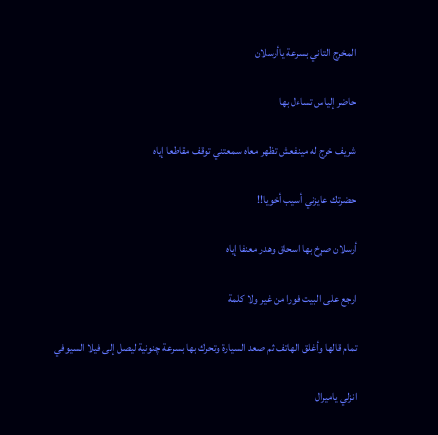المخرج التاني بسرعة ياأرسلان

حاضر إلياس تساءل بها

شريف خرج له مينفعش تظهر معاه سمعتني توقف مقاطعا إياه

حضرتك عايزني أسيب أخويا!!

أرسلان صړخ بها اسحاق وهدر معنفا إياه

ارجع على البيت فورا من غير ولا كلمة

تمام قالها وأغلق الهاتف ثم صعد السيارة وتحرك بها بسرعة چنونية ليصل إلى فيلا السيوفي

انزلي ياميرال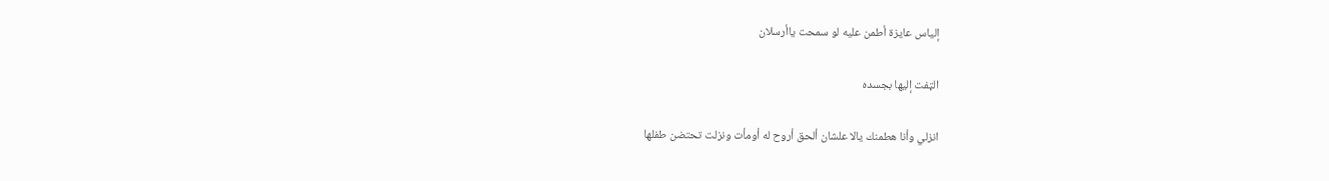إلياس عايزة أطمن عليه لو سمحت ياأرسلان

الټفت إليها بجسده

انزلي وأنا هطمنك يالا علشان ألحق أروح له أومأت ونزلت تحتضن طفلها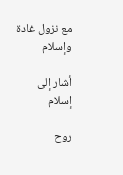مع نزول غادة وإسلام

أشار إلى إسلام

روح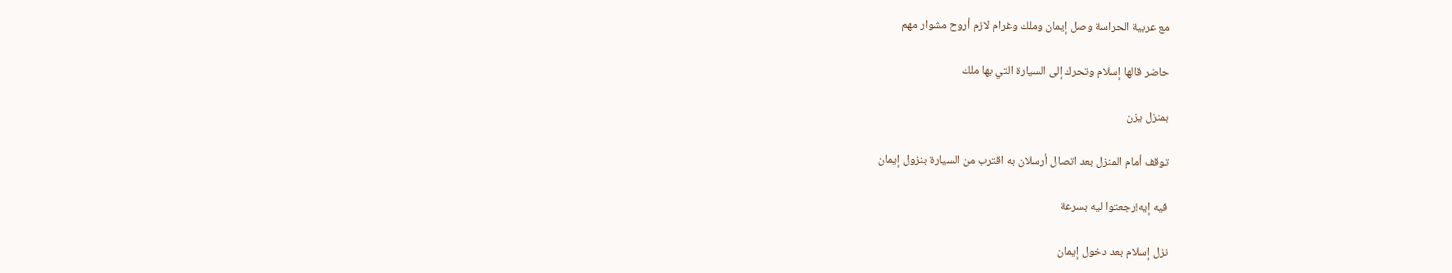مع عربية الحراسة وصل إيمان وملك وغرام لازم أروح مشوار مهم

حاضر قالها إسلام وتحرك إلى السيارة التي بها ملك

بمنزل يزن

توقف أمام المنزل بعد اتصال أرسلان به اقترب من السيارة بنزول إيمان

فيه إيه!رجعتوا ليه بسرعة

نزل إسلام بعد دخول إيمان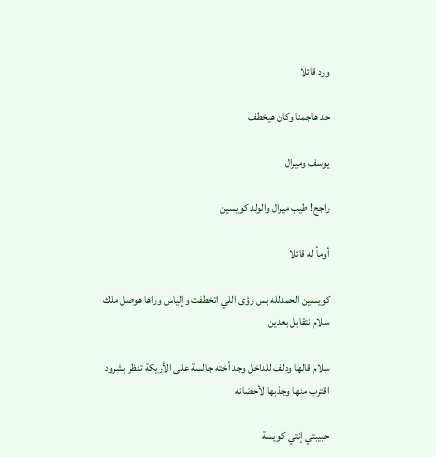ورد قائلا

حد هاجمنا وكان هيخطف

يوسف وميرال

راجح! طيب ميرال والولد كويسين

أومأ له قائلا

كويسين الحمدلله بس رؤى اللي اتخطفت وإلياس وراها هوصل ملك سلام نتقابل بعدين

سلام قالها ودلف للداخل وجد أخته جالسة على الأريكة تنظر بشرود اقترب منها وجذبها لأحضانه

حبيبتي إنتي كويسة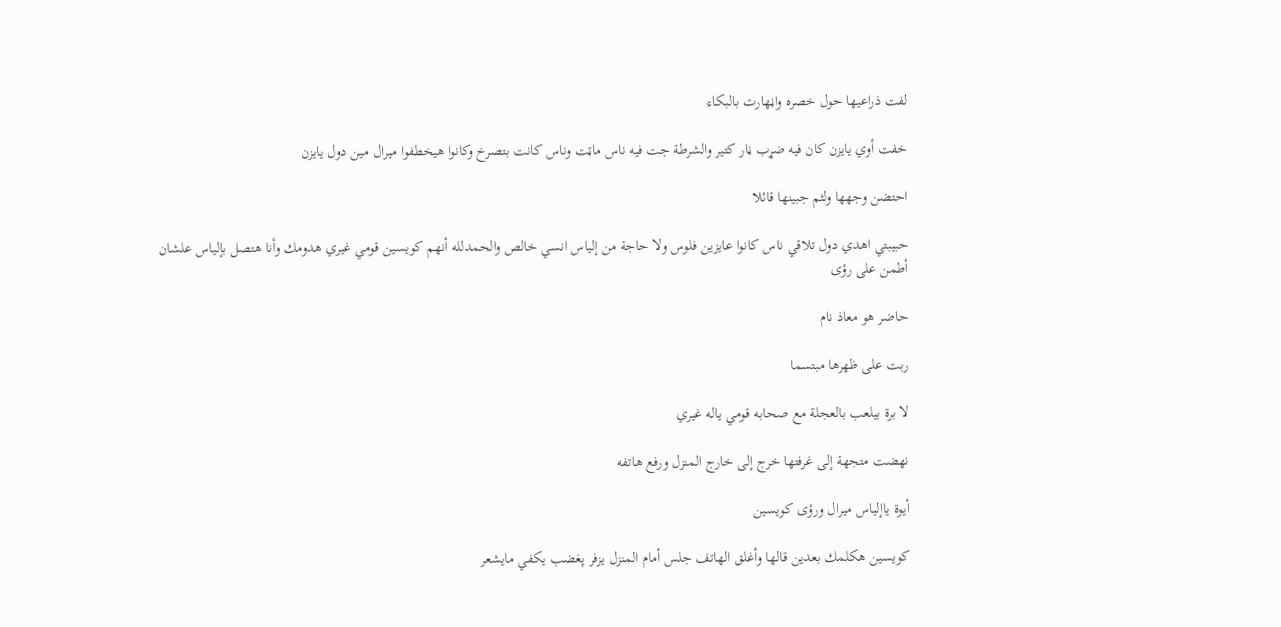لفت ذراعيها حول خصره واڼهارت بالبكاء

خفت أوي يايزن كان فيه ضړب ڼار كتير والشرطة جت فيه ناس ماټت وناس كانت بتصرخ وكانوا هيخطفوا ميرال مين دول يايزن

احتضن وجهها ولثم جبينها قائلا

حبيبتي اهدي دول تلاقي ناس كانوا عايزين فلوس ولا حاجة من إلياس انسي خالص والحمدلله أنهم كويسين قومي غيري هدومك وأنا هتصل بإلياس علشان أطمن على رؤى

حاضر هو معاذ نام

ربت على ظهرها مبتسما

لا برة بيلعب بالعجلة مع صحابه قومي ياله غيري

نهضت متجهة إلى غرفتها خرج إلى خارج المنزل ورفع هاتفه

أيوة ياإلياس ميرال ورؤى كويسين

كويسين هكلمك بعدين قالها وأغلق الهاتف جلس أمام المنزل يزفر پغضب يكفي مايشعر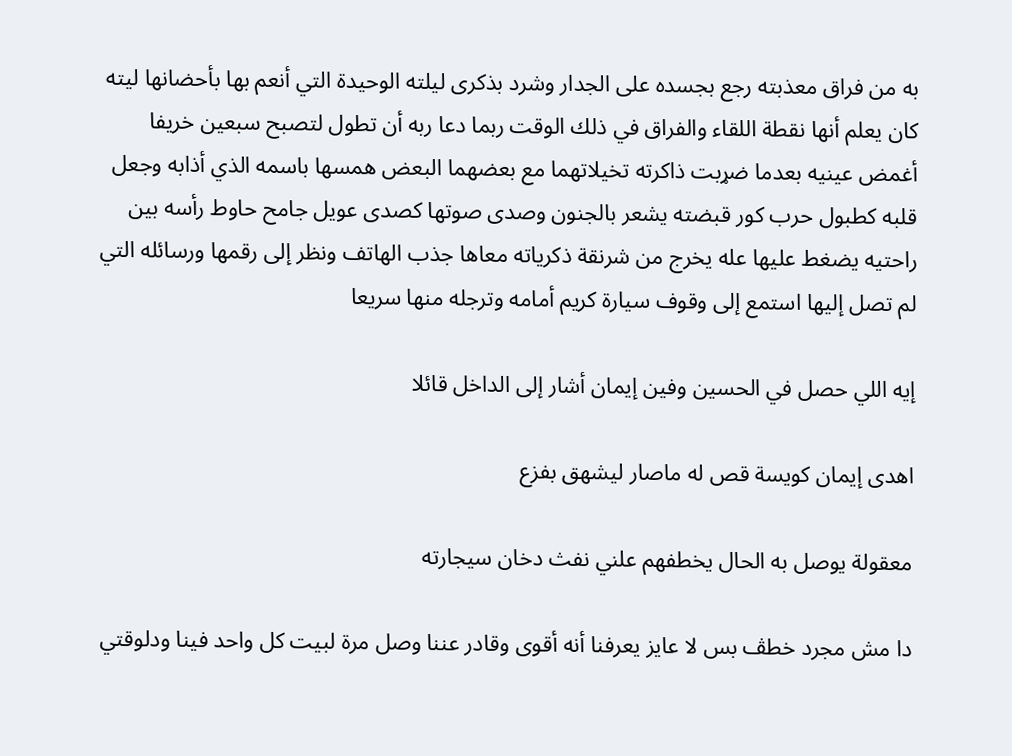به من فراق معذبته رجع بجسده على الجدار وشرد بذكرى ليلته الوحيدة التي أنعم بها بأحضانها ليته كان يعلم أنها نقطة اللقاء والفراق في ذلك الوقت ربما دعا ربه أن تطول لتصبح سبعين خريفا أغمض عينيه بعدما ضړبت ذاكرته تخيلاتهما مع بعضهما البعض همسها باسمه الذي أذابه وجعل قلبه كطبول حرب كور قبضته يشعر بالجنون وصدى صوتها كصدى عويل جامح حاوط رأسه بين راحتيه يضغط عليها عله يخرج من شرنقة ذكرياته معاها جذب الهاتف ونظر إلى رقمها ورسائله التي لم تصل إليها استمع إلى وقوف سيارة كريم أمامه وترجله منها سريعا

إيه اللي حصل في الحسين وفين إيمان أشار إلى الداخل قائلا

اهدى إيمان كويسة قص له ماصار ليشهق بفزع

معقولة يوصل به الحال يخطفهم علني نفث دخان سيجارته

دا مش مجرد خطڤ بس لا عايز يعرفنا أنه أقوى وقادر عننا وصل مرة لبيت كل واحد فينا ودلوقتي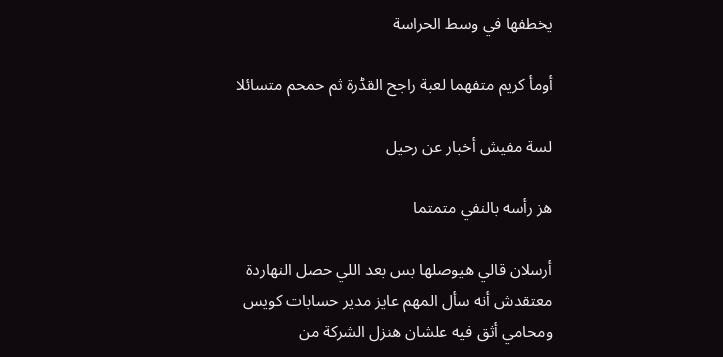يخطفها في وسط الحراسة

أومأ كريم متفهما لعبة راجح القڈرة ثم حمحم متسائلا

لسة مفيش أخبار عن رحيل

هز رأسه بالنفي متمتما

أرسلان قالي هيوصلها بس بعد اللي حصل النهاردة معتقدش أنه سأل المهم عايز مدير حسابات كويس ومحامي أثق فيه علشان هنزل الشركة من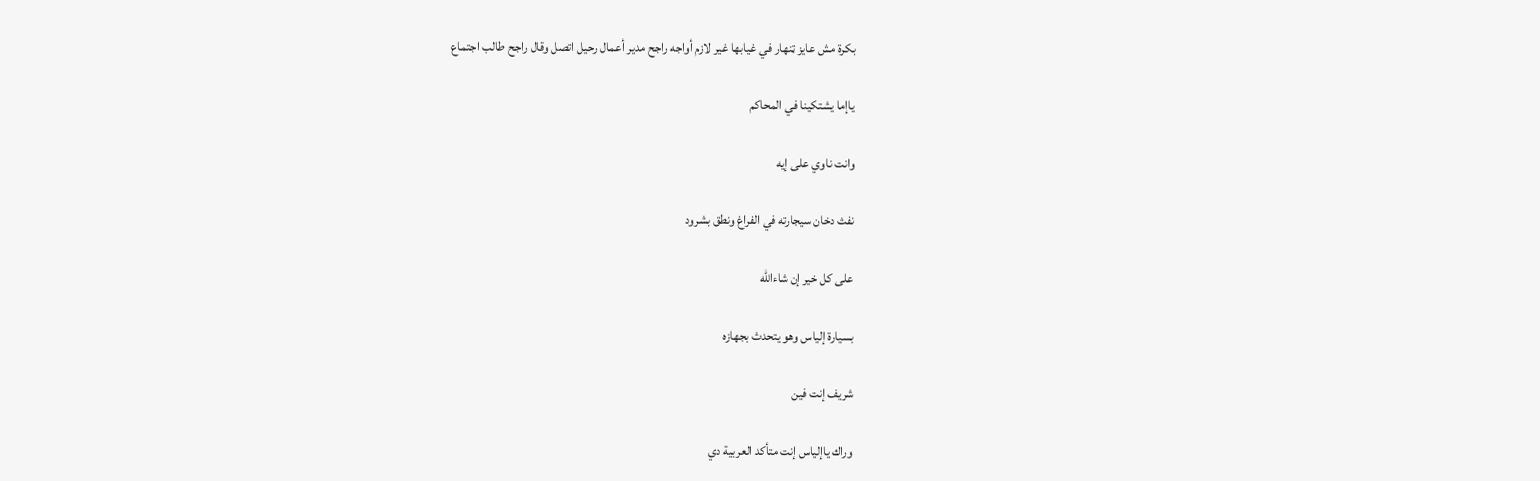بكرة مش عايز ټنهار في غيابها غير لازم أواجه راجح مدير أعمال رحيل اتصل وقال راجح طالب اجتماع

ياإما يشتكينا في المحاكم

وانت ناوي على إيه

نفث دخان سيجارته في الفراغ ونطق بشرود

على كل خير إن شاءالله

بسيارة إلياس وهو يتحدث بجهازه

شريف إنت فين

وراك ياإلياس إنت متأكد العربية دي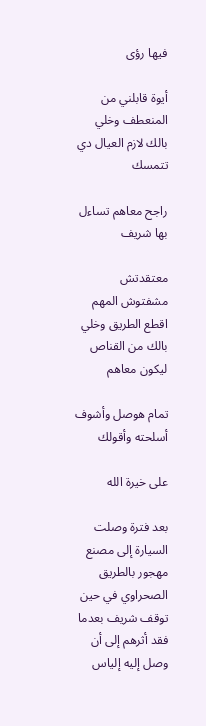فيها رؤى

أيوة قابلني من المنعطف وخلي بالك لازم العيال دي تتمسك

راجح معاهم تساءل بها شريف

معتقدتش مشفتوش المهم اقطع الطريق وخلي بالك من القناص ليكون معاهم

تمام هوصل وأشوف أسلحته وأقولك

على خيرة الله

بعد فترة وصلت السيارة إلى مصنع مهجور بالطريق الصحراوي في حين توقف شريف بعدما فقد أثرهم إلى أن وصل إليه إلياس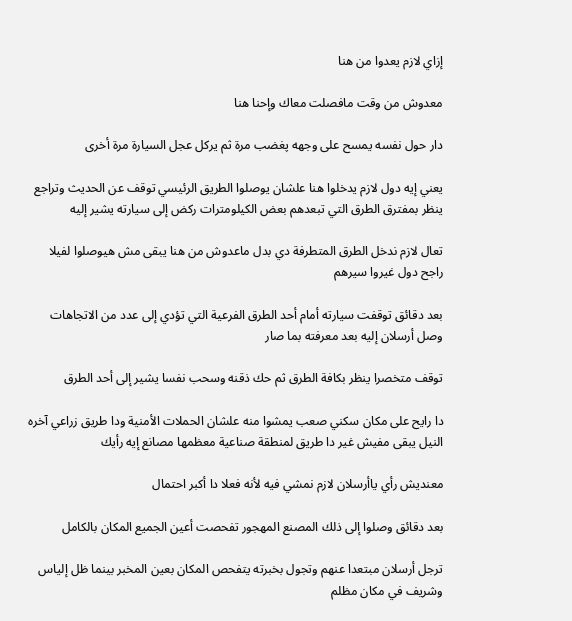إزاي لازم يعدوا من هنا

معدوش من وقت مافصلت معاك وإحنا هنا

دار حول نفسه يمسح على وجهه پغضب مرة ثم يركل عجل السيارة مرة أخرى

يعني إيه دول لازم يدخلوا هنا علشان يوصلوا الطريق الرئيسي توقف عن الحديث وتراجع ينظر بمفترق الطرق التي تبعدهم بعض الكيلومترات ركض إلى سيارته يشير إليه

تعال لازم ندخل الطرق المتطرفة دي بدل ماعدوش من هنا يبقى مش هيوصلوا لفيلا راجح دول غيروا سيرهم

بعد دقائق توقفت سيارته أمام أحد الطرق الفرعية التي تؤدي إلى عدد من الاتجاهات وصل أرسلان إليه بعد معرفته بما صار

توقف متخصرا ينظر بكافة الطرق ثم حك ذقنه وسحب نفسا يشير إلى أحد الطرق

دا رايح على مكان سكني صعب يمشوا منه علشان الحملات الأمنية ودا طريق زراعي آخره النيل يبقى مفيش غير دا طريق لمنطقة صناعية معظمها مصانع إيه رأيك

معنديش رأي ياأرسلان لازم نمشي فيه لأنه فعلا دا أكبر احتمال

بعد دقائق وصلوا إلى ذلك المصنع المهجور تفحصت أعين الجميع المكان بالكامل

ترجل أرسلان مبتعدا عنهم وتجول بخبرته يتفحص المكان بعين المخبر بينما ظل إلياس وشريف في مكان مظلم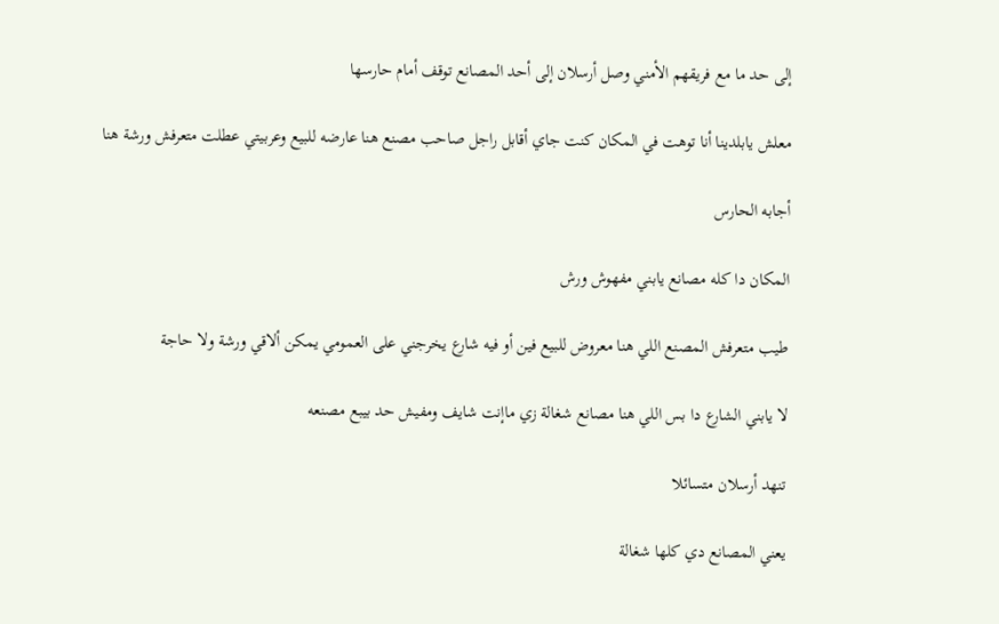إلى حد ما مع فريقهم الأمني وصل أرسلان إلى أحد المصانع توقف أمام حارسها

معلش يابلدينا أنا توهت في المكان كنت جاي أقابل راجل صاحب مصنع هنا عارضه للبيع وعربيتي عطلت متعرفش ورشة هنا

أجابه الحارس

المكان دا كله مصانع يابني مفهوش ورش

طيب متعرفش المصنع اللي هنا معروض للبيع فين أو فيه شارع يخرجني على العمومي يمكن ألاقي ورشة ولا حاجة

لا يابني الشارع دا بس اللي هنا مصانع شغالة زي ماإنت شايف ومفيش حد بيبع مصنعه

تنهد أرسلان متسائلا

يعني المصانع دي كلها شغالة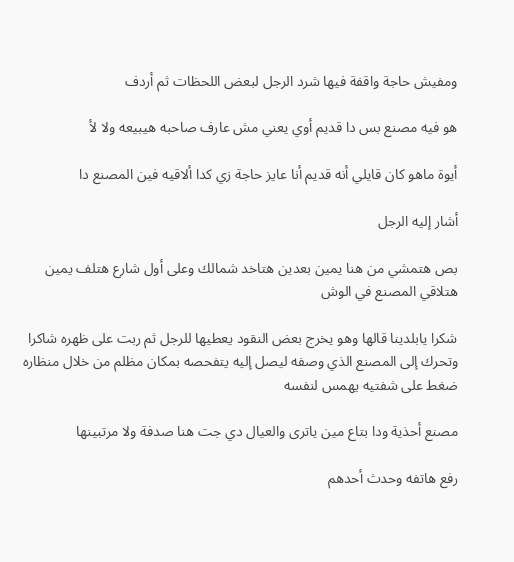ومفيش حاجة واقفة فيها شرد الرجل لبعض اللحظات ثم أردف

هو فيه مصنع بس دا قديم أوي يعني مش عارف صاحبه هيبيعه ولا لأ

أيوة ماهو كان قايلي أنه قديم أنا عايز حاجة زي كدا ألاقيه فين المصنع دا

أشار إليه الرجل

بص هتمشي من هنا يمين بعدين هتاخد شمالك وعلى أول شارع هتلف يمين هتلاقي المصنع في الوش

شكرا يابلدينا قالها وهو يخرج بعض النقود يعطيها للرجل ثم ربت على ظهره شاكرا وتحرك إلى المصنع الذي وصفه ليصل إليه يتفحصه بمكان مظلم من خلال منظاره ضغط على شفتيه يهمس لنفسه

مصنع أحذية ودا بتاع مين ياترى والعيال دي جت هنا صدفة ولا مرتبينها

رفع هاتفه وحدث أحدهم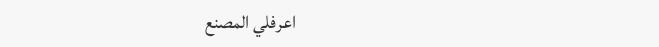اعرفلي المصنع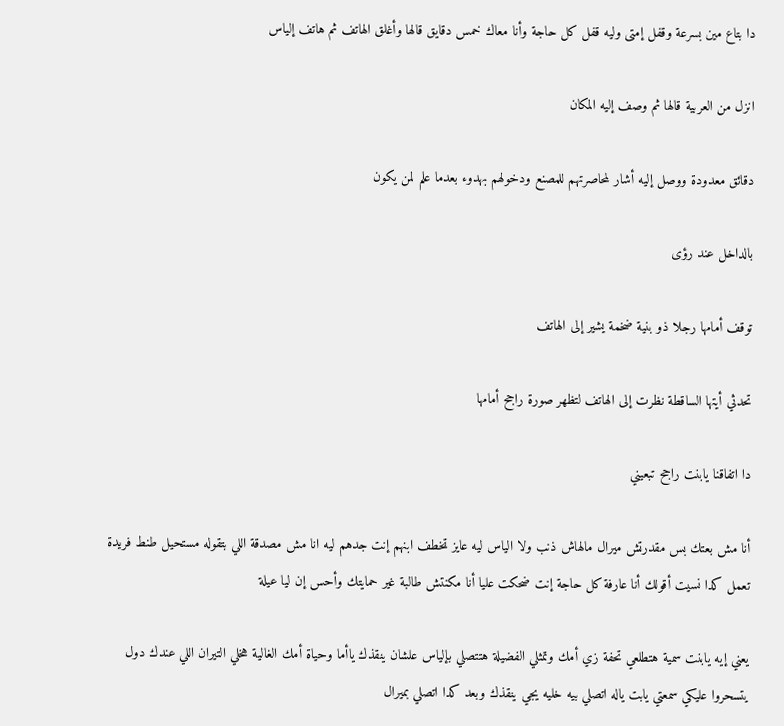دا بتاع مين بسرعة وقفل إمتى وليه قفل كل حاجة وأنا معاك خمس دقايق قالها وأغلق الهاتف ثم هاتف إلياس

انزل من العربية قالها ثم وصف إليه المكان

دقائق معدودة ووصل إليه أشار لمحاصرتهم للمصنع ودخولهم بهدوء بعدما علم لمن يكون

بالداخل عند رؤى

توقف أمامها رجلا ذو بنية ضخمة يشير إلى الهاتف

تحدثي أيتها الساقطة نظرت إلى الهاتف لتظهر صورة راجح أمامها

دا اتفاقنا يابنت راجح تبعيني

أنا مش بعتك بس مقدرتش ميرال مالهاش ذنب ولا الياس ليه عايز ټخطف ابنهم إنت جدهم ليه انا مش مصدقة اللي بتقوله مستحيل طنط فريدة تعمل كدا نسيت أقولك أنا عارفة كل حاجة إنت ضحكت عليا أنا مكنتش طالبة غير حمايتك وأحس إن ليا عيلة

يعني إيه يابنت سمية هتطلعي تحفة زي أمك وتمثلي الفضيلة هتتصلي بإلياس علشان ينقذك ياأما وحياة أمك الغالية هخلي التيران اللي عندك دول يتسحروا عليكي سمعتي يابت ياله اتصلي بيه خليه يجي ينقذك وبعد كدا اتصلي بميرال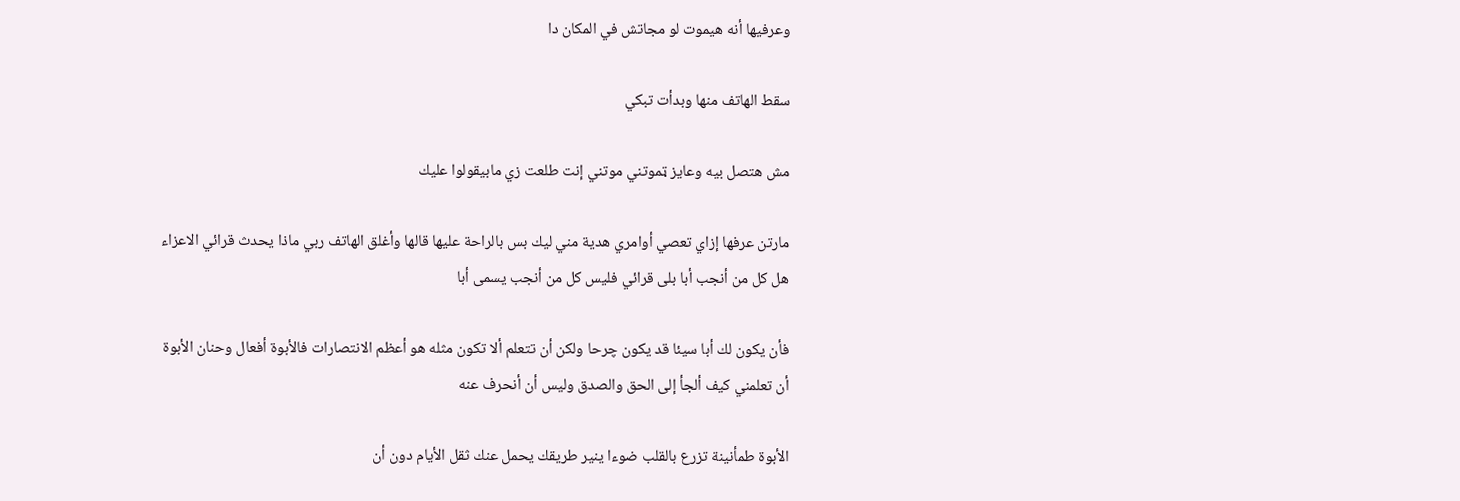وعرفيها أنه ھيموت لو مجاتش في المكان دا

سقط الهاتف منها وبدأت تبكي

مش هتصل بيه وعايز ټموتني موتني إنت طلعت زي مابيقولوا عليك

مارتن عرفها إزاي تعصي أوامري هدية مني ليك بس بالراحة عليها قالها وأغلق الهاتف ربي ماذا يحدث قرائي الاعزاء هل كل من أنجب أبا بلى قرائي فليس كل من أنجب يسمى أبا

فأن يكون لك أبا سيئا قد يكون چرحا ولكن أن تتعلم ألا تكون مثله هو أعظم الانتصارات فالأبوة أفعال وحنان الأبوة أن تعلمني كيف ألجأ إلى الحق والصدق وليس أن أنحرف عنه

الأبوة طمأنينة تزرع بالقلب ضوءا ينير طريقك يحمل عنك ثقل الأيام دون أن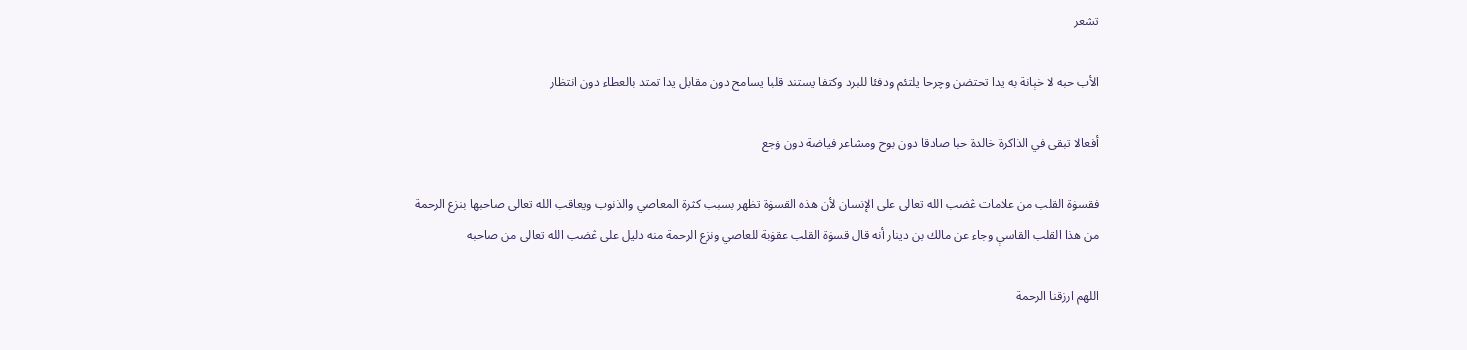تشعر

الأب حبه لا خېانة به يدا تحتضن وچرحا يلتئم ودفئا للبرد وكتفا يستند قلبا يسامح دون مقابل يدا تمتد بالعطاء دون انتظار

أفعالا تبقى في الذاكرة خالدة حبا صادقا دون بوح ومشاعر فياضة دون ۏجع

فقسۏة القلب من علامات ڠضب الله تعالى على الإنسان لأن هذه القسۏة تظهر بسبب كثرة المعاصي والذنوب ويعاقب الله تعالى صاحبها بنزع الرحمة من هذا القلب القاسې وجاء عن مالك بن دينار أنه قال قسۏة القلب عقۏبة للعاصي ونزع الرحمة منه دليل على ڠضب الله تعالى من صاحبه

اللهم ارزقنا الرحمة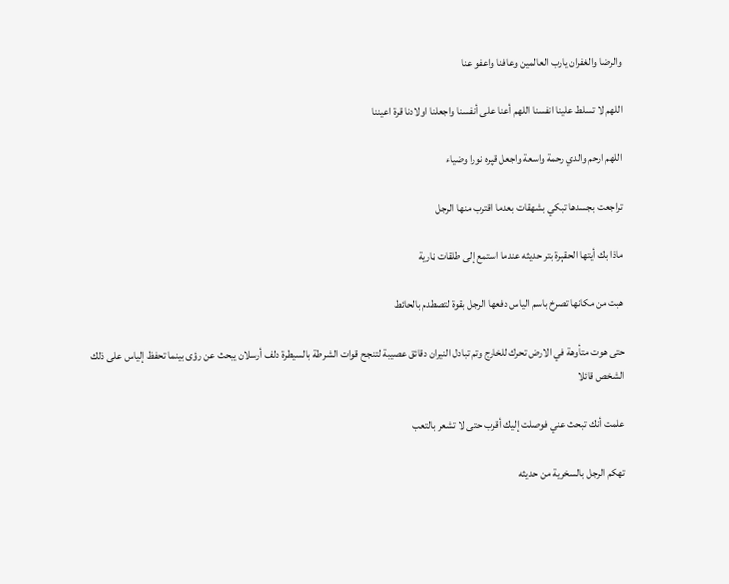والرضا والغفران يارب العالمين وعافنا واعفو عنا

اللهم لا تسلط علينا انفسنا اللهم أعنا على أنفسنا واجعلنا اولادنا قرة اعيننا

اللهم ارحم والدي رحمة واسعة واجعل قپره نورا وضياء

تراجعت بجسدها تبكي بشهقات بعدما اقترب منها الرجل

ماذا بك أيتها الحقېرة بتر حديثه عندما استمع إلى طلقات ڼارية

هبت من مكانها تصرخ باسم الياس دفعها الرجل بقوة لتصطدم بالحائط

حتى هوت متأوهة في الارض تحرك للخارج وتم تبادل النيران دقائق عصيبة لتنجح قوات الشرطة بالسيطرة دلف أرسلان يبحث عن رؤى بينما تحفظ إلياس على ذلك الشخص قائلا

علمت أنك تبحث عني فوصلت إليك أقرب حتى لا تشعر بالتعب

تهكم الرجل بالسخرية من حديثه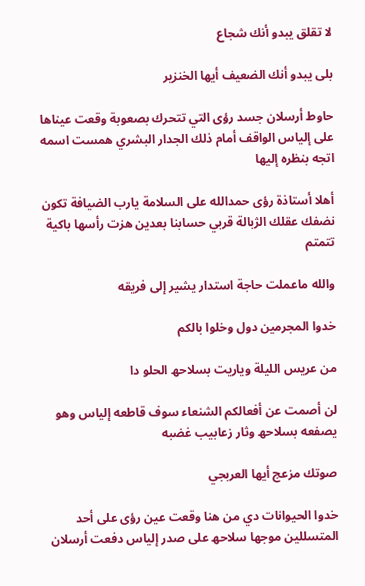لا تقلق يبدو أنك شجاع

بلى يبدو أنك الضعيف أيها الخنزير

حاوط أرسلان جسد رؤى التي تتحرك بصعوبة وقعت عيناها على إلياس الواقف أمام ذلك الجدار البشري همست اسمه اتجه بنظره إليها

أهلا أستاذة رؤى حمدالله على السلامة يارب الضيافة تكون نضفك عقلك الژبالة قربي حسابنا بعدين هزت رأسها باكية تتمتم

والله ماعملت حاجة استدار يشير إلى فريقه

خدوا المجرمين دول وخلوا بالكم

من عريس الليلة وياريت بسلاحھ الحلو دا

لن أصمت عن أفعالكم الشنعاء سوف قاطعه إلياس وهو يصفعه بسلاحھ وثار زعابيب غضبه

صوتك مزعج أيها العربجي

خدوا الحيوانات دي من هنا وقعت عين رؤى على أحد المتسللين موجها سلاحھ على صدر إلياس دفعت أرسلان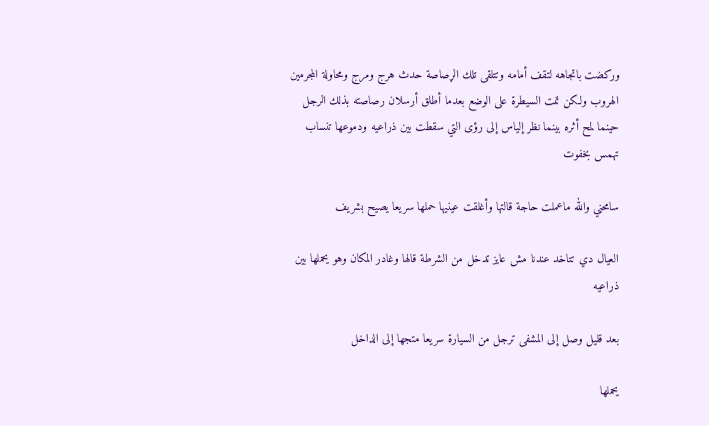وركضت باتجاهه لتقف أمامه وتتلقى تلك الړصاصة حدث هرج ومرج ومحاولة المجرمين الهروب ولكن تمت السيطرة على الوضع بعدما أطلق أرسلان رصاصته بذلك الرجل حينما لمح أثره بينما نظر إلياس إلى رؤى التي سقطت بين ذراعيه ودموعها تنساب تهمس بخفوت

سامحني والله ماعملت حاجة قالتها وأغلقت عينيها حملها سريعا يصيح بشريف

العيال دي تتاخد عندنا مش عايز تدخل من الشرطة قالها وغادر المكان وهو يحملها بين ذراعيه

بعد قليل وصل إلى المشفى ترجل من السيارة سريعا متجها إلى الداخل

يحملها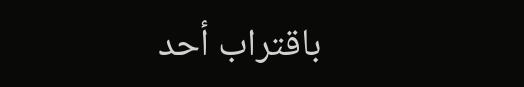باقتراب أحد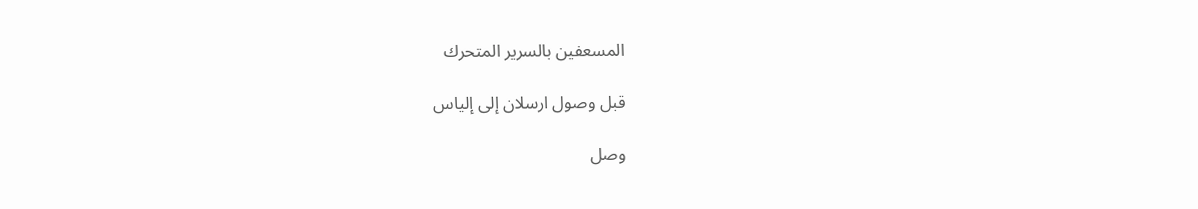المسعفين بالسرير المتحرك

قبل وصول ارسلان إلى إلياس

وصل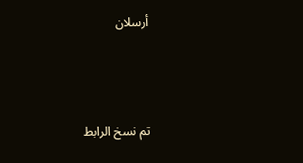أرسلان



تم نسخ الرابط